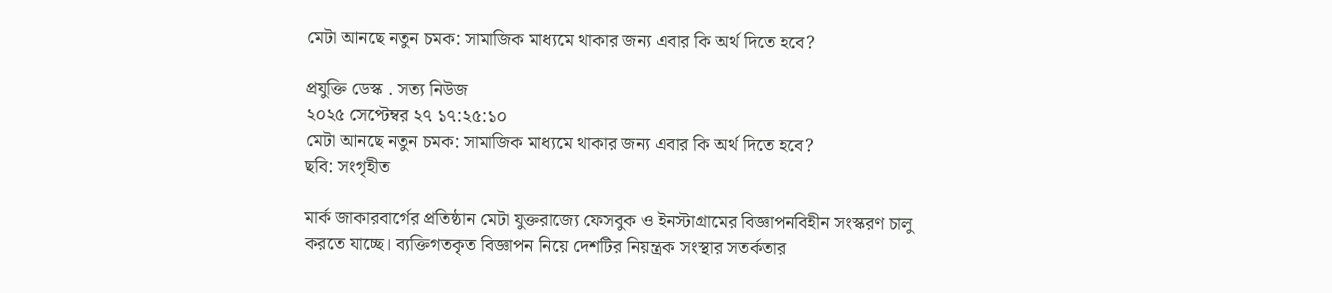মেটা আনছে নতুন চমক: সামাজিক মাধ্যমে থাকার জন্য এবার কি অর্থ দিতে হবে?

প্রযুক্তি ডেস্ক . সত্য নিউজ
২০২৫ সেপ্টেম্বর ২৭ ১৭:২৫:১০
মেটা আনছে নতুন চমক: সামাজিক মাধ্যমে থাকার জন্য এবার কি অর্থ দিতে হবে?
ছবি: সংগৃহীত

মার্ক জাকারবার্গের প্রতিষ্ঠান মেটা যুক্তরাজ্যে ফেসবুক ও ইনস্টাগ্রামের বিজ্ঞাপনবিহীন সংস্করণ চালু করতে যাচ্ছে। ব্যক্তিগতকৃত বিজ্ঞাপন নিয়ে দেশটির নিয়ন্ত্রক সংস্থার সতর্কতার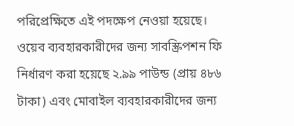পরিপ্রেক্ষিতে এই পদক্ষেপ নেওয়া হয়েছে। ওয়েব ব্যবহারকারীদের জন্য সাবস্ক্রিপশন ফি নির্ধারণ করা হয়েছে ২.৯৯ পাউন্ড (প্রায় ৪৮৬ টাকা) এবং মোবাইল ব্যবহারকারীদের জন্য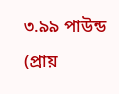৩.৯৯ পাউন্ড (প্রায়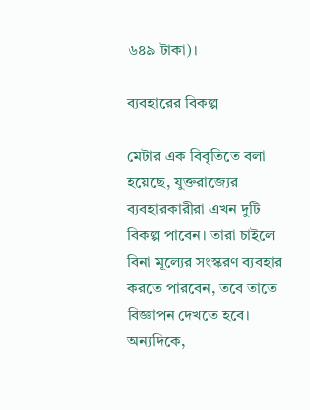৬৪৯ টাকা)।

ব্যবহারের বিকল্প

মেটার এক বিবৃতিতে বলা হয়েছে, যুক্তরাজ্যের ব্যবহারকারীরা এখন দুটি বিকল্প পাবেন। তারা চাইলে বিনা মূল্যের সংস্করণ ব্যবহার করতে পারবেন, তবে তাতে বিজ্ঞাপন দেখতে হবে। অন্যদিকে,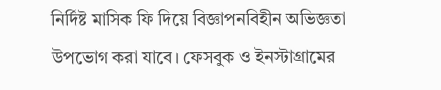নির্দিষ্ট মাসিক ফি দিয়ে বিজ্ঞাপনবিহীন অভিজ্ঞতা উপভোগ করা যাবে। ফেসবুক ও ইনস্টাগ্রামের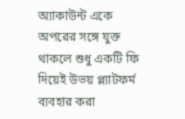অ্যাকাউন্ট একে অপরের সঙ্গে যুক্ত থাকলে শুধু একটি ফি দিয়েই উভয় প্ল্যাটফর্ম ব্যবহার করা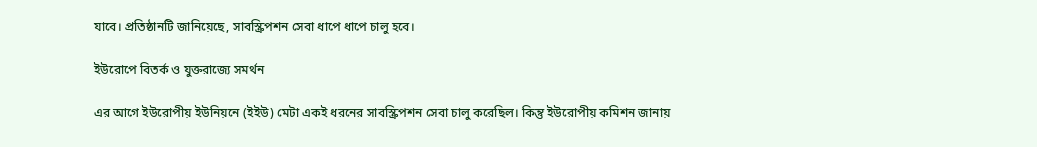যাবে। প্রতিষ্ঠানটি জানিয়েছে, সাবস্ক্রিপশন সেবা ধাপে ধাপে চালু হবে।

ইউরোপে বিতর্ক ও যুক্তরাজ্যে সমর্থন

এর আগে ইউরোপীয় ইউনিয়নে (ইইউ) মেটা একই ধরনের সাবস্ক্রিপশন সেবা চালু করেছিল। কিন্তু ইউরোপীয় কমিশন জানায়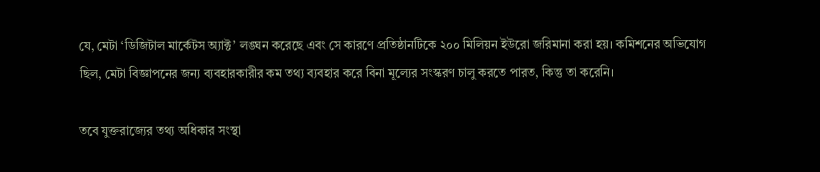যে, মেটা ‘ডিজিটাল মার্কেটস অ্যাক্ট’ লঙ্ঘন করেছে এবং সে কারণে প্রতিষ্ঠানটিকে ২০০ মিলিয়ন ইউরো জরিমানা করা হয়। কমিশনের অভিযোগ ছিল, মেটা বিজ্ঞাপনের জন্য ব্যবহারকারীর কম তথ্য ব্যবহার করে বিনা মূল্যের সংস্করণ চালু করতে পারত, কিন্তু তা করেনি।

তবে যুক্তরাজ্যের তথ্য অধিকার সংস্থা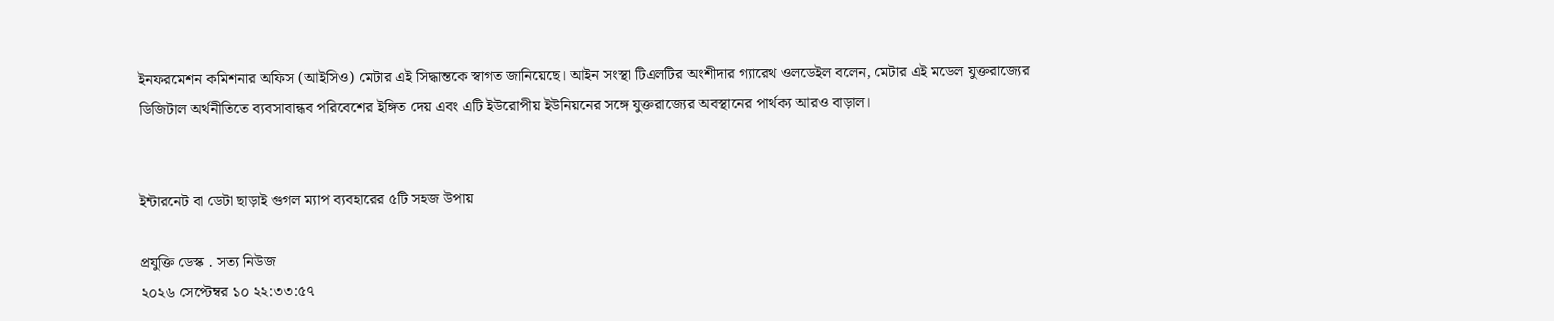ইনফরমেশন কমিশনার অফিস (আইসিও) মেটার এই সিদ্ধান্তকে স্বাগত জানিয়েছে। আইন সংস্থা টিএলটির অংশীদার গ্যারেথ ওলডেইল বলেন, মেটার এই মডেল যুক্তরাজ্যের ডিজিটাল অর্থনীতিতে ব্যবসাবান্ধব পরিবেশের ইঙ্গিত দেয় এবং এটি ইউরোপীয় ইউনিয়নের সঙ্গে যুক্তরাজ্যের অবস্থানের পার্থক্য আরও বাড়াল।


ইন্টারনেট বা ডেটা ছাড়াই গুগল ম্যাপ ব্যবহারের ৫টি সহজ উপায়

প্রযুক্তি ডেস্ক . সত্য নিউজ
২০২৬ সেপ্টেম্বর ১০ ২২:৩৩:৫৭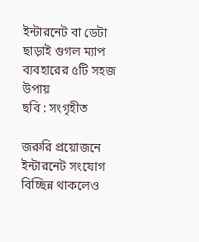ইন্টারনেট বা ডেটা ছাড়াই গুগল ম্যাপ ব্যবহারের ৫টি সহজ উপায়
ছবি : সংগৃহীত

জরুরি প্রয়োজনে ইন্টারনেট সংযোগ বিচ্ছিন্ন থাকলেও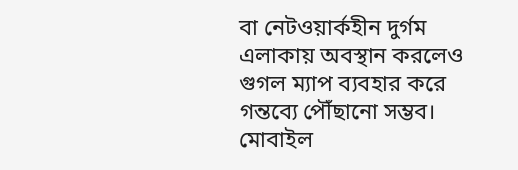বা নেটওয়ার্কহীন দুর্গম এলাকায় অবস্থান করলেও গুগল ম্যাপ ব্যবহার করে গন্তব্যে পৌঁছানো সম্ভব। মোবাইল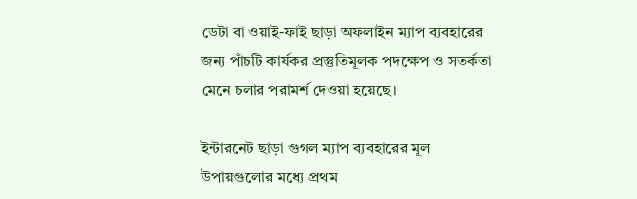ডেটা বা ওয়াই-ফাই ছাড়া অফলাইন ম্যাপ ব্যবহারের জন্য পাঁচটি কার্যকর প্রস্তুতিমূলক পদক্ষেপ ও সতর্কতা মেনে চলার পরামর্শ দেওয়া হয়েছে।

ইন্টারনেট ছাড়া গুগল ম্যাপ ব্যবহারের মূল উপায়গুলোর মধ্যে প্রথম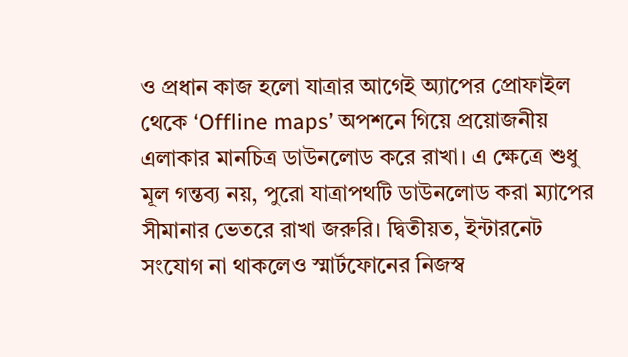ও প্রধান কাজ হলো যাত্রার আগেই অ্যাপের প্রোফাইল থেকে ‘Offline maps’ অপশনে গিয়ে প্রয়োজনীয় এলাকার মানচিত্র ডাউনলোড করে রাখা। এ ক্ষেত্রে শুধু মূল গন্তব্য নয়, পুরো যাত্রাপথটি ডাউনলোড করা ম্যাপের সীমানার ভেতরে রাখা জরুরি। দ্বিতীয়ত, ইন্টারনেট সংযোগ না থাকলেও স্মার্টফোনের নিজস্ব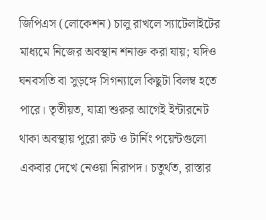জিপিএস (লোকেশন) চালু রাখলে স্যাটেলাইটের মাধ্যমে নিজের অবস্থান শনাক্ত করা যায়; যদিও ঘনবসতি বা সুড়ঙ্গে সিগন্যালে কিছুটা বিলম্ব হতে পারে। তৃতীয়ত, যাত্রা শুরুর আগেই ইন্টারনেট থাকা অবস্থায় পুরো রুট ও টার্নিং পয়েন্টগুলো একবার দেখে নেওয়া নিরাপদ। চতুর্থত, রাস্তার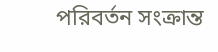পরিবর্তন সংক্রান্ত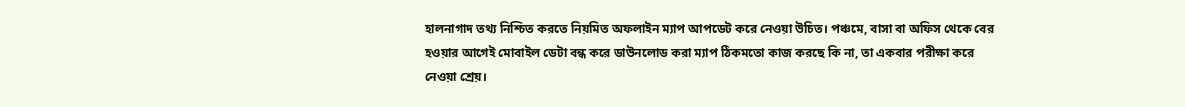হালনাগাদ তথ্য নিশ্চিত করতে নিয়মিত অফলাইন ম্যাপ আপডেট করে নেওয়া উচিত। পঞ্চমে, বাসা বা অফিস থেকে বের হওয়ার আগেই মোবাইল ডেটা বন্ধ করে ডাউনলোড করা ম্যাপ ঠিকমতো কাজ করছে কি না, তা একবার পরীক্ষা করে নেওয়া শ্রেয়।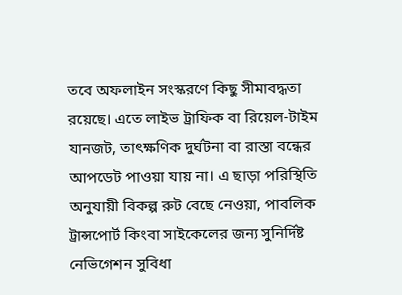তবে অফলাইন সংস্করণে কিছু সীমাবদ্ধতা রয়েছে। এতে লাইভ ট্রাফিক বা রিয়েল-টাইম যানজট, তাৎক্ষণিক দুর্ঘটনা বা রাস্তা বন্ধের আপডেট পাওয়া যায় না। এ ছাড়া পরিস্থিতি অনুযায়ী বিকল্প রুট বেছে নেওয়া, পাবলিক ট্রান্সপোর্ট কিংবা সাইকেলের জন্য সুনির্দিষ্ট নেভিগেশন সুবিধা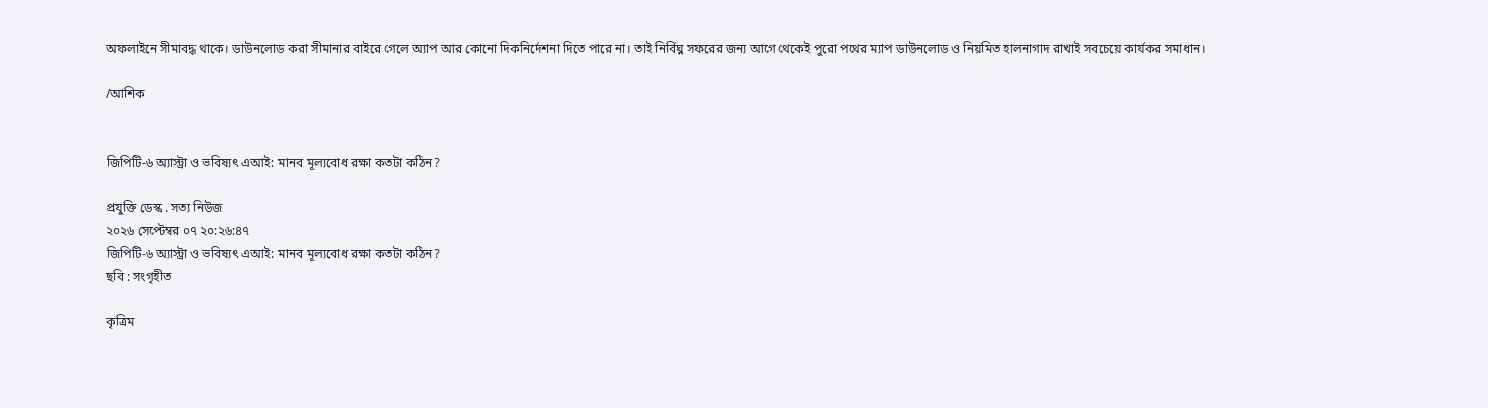অফলাইনে সীমাবদ্ধ থাকে। ডাউনলোড করা সীমানার বাইরে গেলে অ্যাপ আর কোনো দিকনির্দেশনা দিতে পারে না। তাই নির্বিঘ্ন সফরের জন্য আগে থেকেই পুরো পথের ম্যাপ ডাউনলোড ও নিয়মিত হালনাগাদ রাখাই সবচেয়ে কার্যকর সমাধান।

/আশিক


জিপিটি-৬ অ্যাস্ট্রা ও ভবিষ্যৎ এআই: মানব মূল্যবোধ রক্ষা কতটা কঠিন?

প্রযুক্তি ডেস্ক . সত্য নিউজ
২০২৬ সেপ্টেম্বর ০৭ ২০:২৬:৪৭
জিপিটি-৬ অ্যাস্ট্রা ও ভবিষ্যৎ এআই: মানব মূল্যবোধ রক্ষা কতটা কঠিন?
ছবি : সংগৃহীত

কৃত্রিম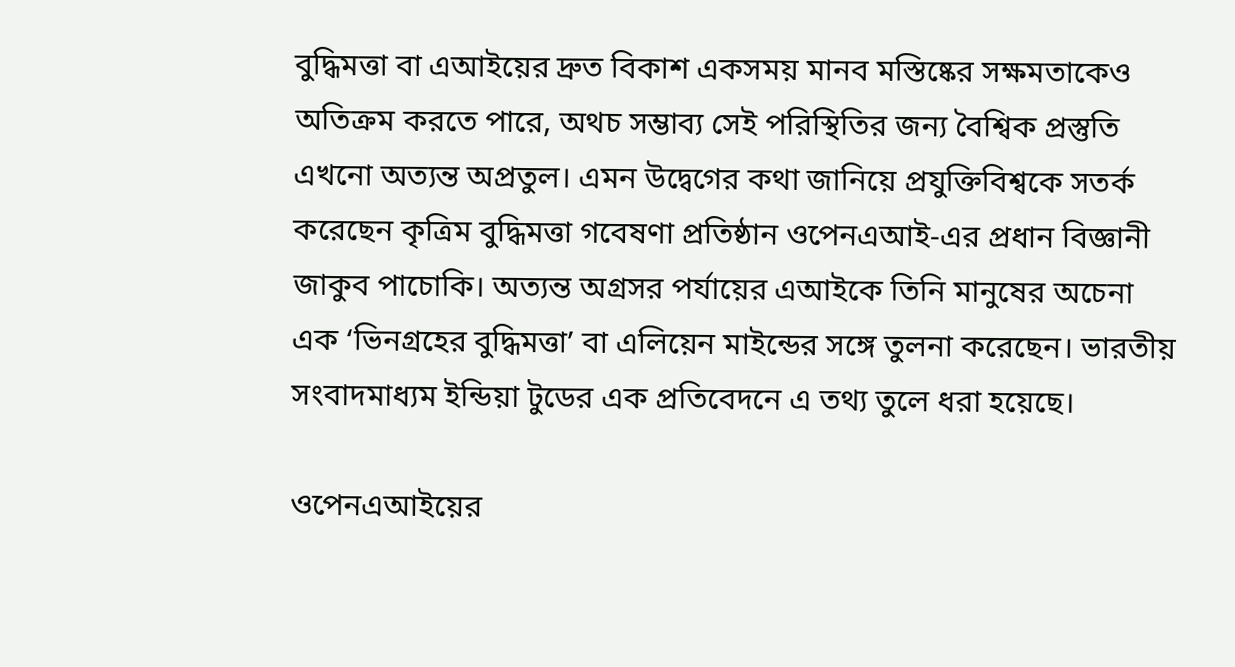বুদ্ধিমত্তা বা এআইয়ের দ্রুত বিকাশ একসময় মানব মস্তিষ্কের সক্ষমতাকেও অতিক্রম করতে পারে, অথচ সম্ভাব্য সেই পরিস্থিতির জন্য বৈশ্বিক প্রস্তুতি এখনো অত্যন্ত অপ্রতুল। এমন উদ্বেগের কথা জানিয়ে প্রযুক্তিবিশ্বকে সতর্ক করেছেন কৃত্রিম বুদ্ধিমত্তা গবেষণা প্রতিষ্ঠান ওপেনএআই-এর প্রধান বিজ্ঞানী জাকুব পাচোকি। অত্যন্ত অগ্রসর পর্যায়ের এআইকে তিনি মানুষের অচেনা এক ‘ভিনগ্রহের বুদ্ধিমত্তা’ বা এলিয়েন মাইন্ডের সঙ্গে তুলনা করেছেন। ভারতীয় সংবাদমাধ্যম ইন্ডিয়া টুডের এক প্রতিবেদনে এ তথ্য তুলে ধরা হয়েছে।

ওপেনএআইয়ের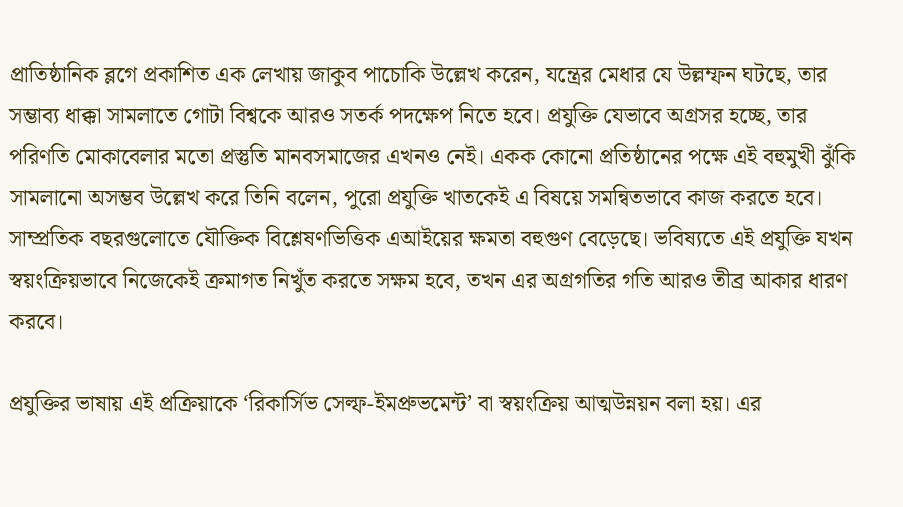প্রাতিষ্ঠানিক ব্লগে প্রকাশিত এক লেখায় জাকুব পাচোকি উল্লেখ করেন, যন্ত্রের মেধার যে উল্লম্ফন ঘটছে, তার সম্ভাব্য ধাক্কা সামলাতে গোটা বিশ্বকে আরও সতর্ক পদক্ষেপ নিতে হবে। প্রযুক্তি যেভাবে অগ্রসর হচ্ছে, তার পরিণতি মোকাবেলার মতো প্রস্তুতি মানবসমাজের এখনও নেই। একক কোনো প্রতিষ্ঠানের পক্ষে এই বহুমুখী ঝুঁকি সামলানো অসম্ভব উল্লেখ করে তিনি বলেন, পুরো প্রযুক্তি খাতকেই এ বিষয়ে সমন্বিতভাবে কাজ করতে হবে। সাম্প্রতিক বছরগুলোতে যৌক্তিক বিশ্লেষণভিত্তিক এআইয়ের ক্ষমতা বহুগুণ বেড়েছে। ভবিষ্যতে এই প্রযুক্তি যখন স্বয়ংক্রিয়ভাবে নিজেকেই ক্রমাগত নিখুঁত করতে সক্ষম হবে, তখন এর অগ্রগতির গতি আরও তীব্র আকার ধারণ করবে।

প্রযুক্তির ভাষায় এই প্রক্রিয়াকে ‘রিকার্সিভ সেল্ফ-ইমপ্রুভমেন্ট’ বা স্বয়ংক্রিয় আত্মউন্নয়ন বলা হয়। এর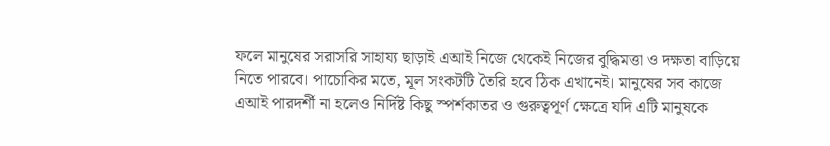ফলে মানুষের সরাসরি সাহায্য ছাড়াই এআই নিজে থেকেই নিজের বুদ্ধিমত্তা ও দক্ষতা বাড়িয়ে নিতে পারবে। পাচোকির মতে, মূল সংকটটি তৈরি হবে ঠিক এখানেই। মানুষের সব কাজে এআই পারদর্শী না হলেও নির্দিষ্ট কিছু স্পর্শকাতর ও গুরুত্বপূর্ণ ক্ষেত্রে যদি এটি মানুষকে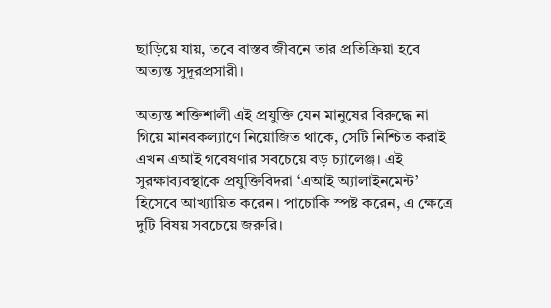ছাড়িয়ে যায়, তবে বাস্তব জীবনে তার প্রতিক্রিয়া হবে অত্যন্ত সুদূরপ্রসারী।

অত্যন্ত শক্তিশালী এই প্রযুক্তি যেন মানুষের বিরুদ্ধে না গিয়ে মানবকল্যাণে নিয়োজিত থাকে, সেটি নিশ্চিত করাই এখন এআই গবেষণার সবচেয়ে বড় চ্যালেঞ্জ। এই সুরক্ষাব্যবস্থাকে প্রযুক্তিবিদরা ‘এআই অ্যালাইনমেন্ট’ হিসেবে আখ্যায়িত করেন। পাচোকি স্পষ্ট করেন, এ ক্ষেত্রে দুটি বিষয় সবচেয়ে জরুরি।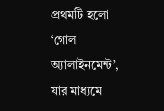প্রথমটি হলো ‘গোল অ্যালাইনমেন্ট’, যার মাধ্যমে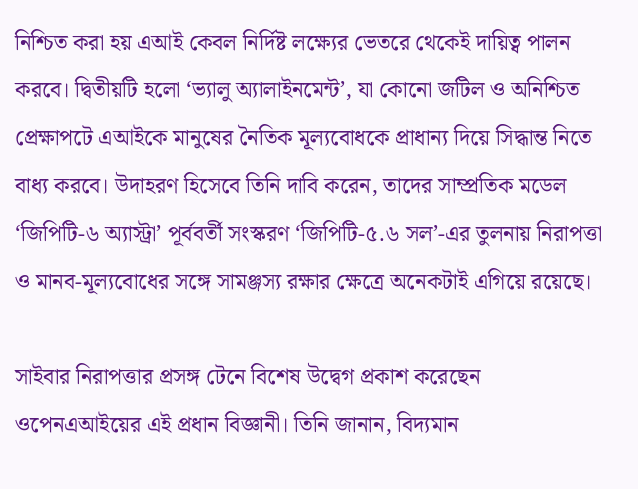নিশ্চিত করা হয় এআই কেবল নির্দিষ্ট লক্ষ্যের ভেতরে থেকেই দায়িত্ব পালন করবে। দ্বিতীয়টি হলো ‘ভ্যালু অ্যালাইনমেন্ট’, যা কোনো জটিল ও অনিশ্চিত প্রেক্ষাপটে এআইকে মানুষের নৈতিক মূল্যবোধকে প্রাধান্য দিয়ে সিদ্ধান্ত নিতে বাধ্য করবে। উদাহরণ হিসেবে তিনি দাবি করেন, তাদের সাম্প্রতিক মডেল ‘জিপিটি-৬ অ্যাস্ট্রা’ পূর্ববর্তী সংস্করণ ‘জিপিটি-৫.৬ সল’-এর তুলনায় নিরাপত্তা ও মানব-মূল্যবোধের সঙ্গে সামঞ্জস্য রক্ষার ক্ষেত্রে অনেকটাই এগিয়ে রয়েছে।

সাইবার নিরাপত্তার প্রসঙ্গ টেনে বিশেষ উদ্বেগ প্রকাশ করেছেন ওপেনএআইয়ের এই প্রধান বিজ্ঞানী। তিনি জানান, বিদ্যমান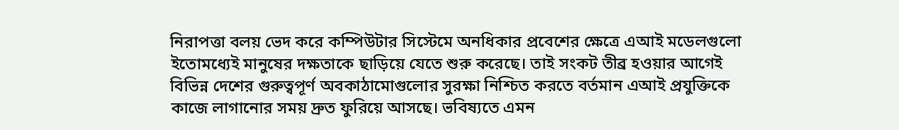নিরাপত্তা বলয় ভেদ করে কম্পিউটার সিস্টেমে অনধিকার প্রবেশের ক্ষেত্রে এআই মডেলগুলো ইতোমধ্যেই মানুষের দক্ষতাকে ছাড়িয়ে যেতে শুরু করেছে। তাই সংকট তীব্র হওয়ার আগেই বিভিন্ন দেশের গুরুত্বপূর্ণ অবকাঠামোগুলোর সুরক্ষা নিশ্চিত করতে বর্তমান এআই প্রযুক্তিকে কাজে লাগানোর সময় দ্রুত ফুরিয়ে আসছে। ভবিষ্যতে এমন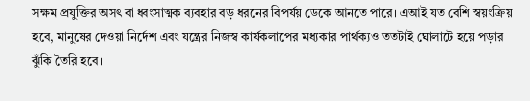সক্ষম প্রযুক্তির অসৎ বা ধ্বংসাত্মক ব্যবহার বড় ধরনের বিপর্যয় ডেকে আনতে পারে। এআই যত বেশি স্বয়ংক্রিয় হবে, মানুষের দেওয়া নির্দেশ এবং যন্ত্রের নিজস্ব কার্যকলাপের মধ্যকার পার্থক্যও ততটাই ঘোলাটে হয়ে পড়ার ঝুঁকি তৈরি হবে।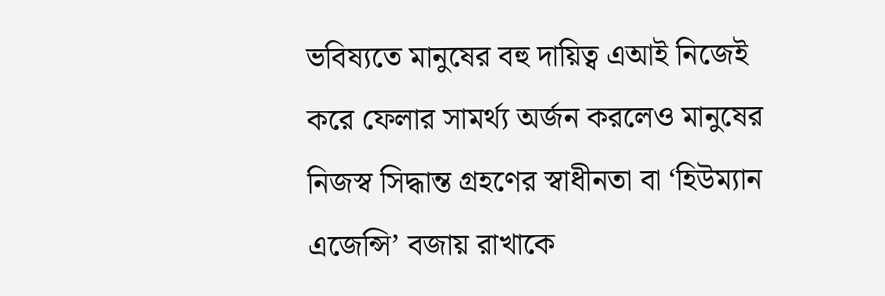ভবিষ্যতে মানুষের বহু দায়িত্ব এআই নিজেই করে ফেলার সামর্থ্য অর্জন করলেও মানুষের নিজস্ব সিদ্ধান্ত গ্রহণের স্বাধীনতা বা ‘হিউম্যান এজেন্সি’ বজায় রাখাকে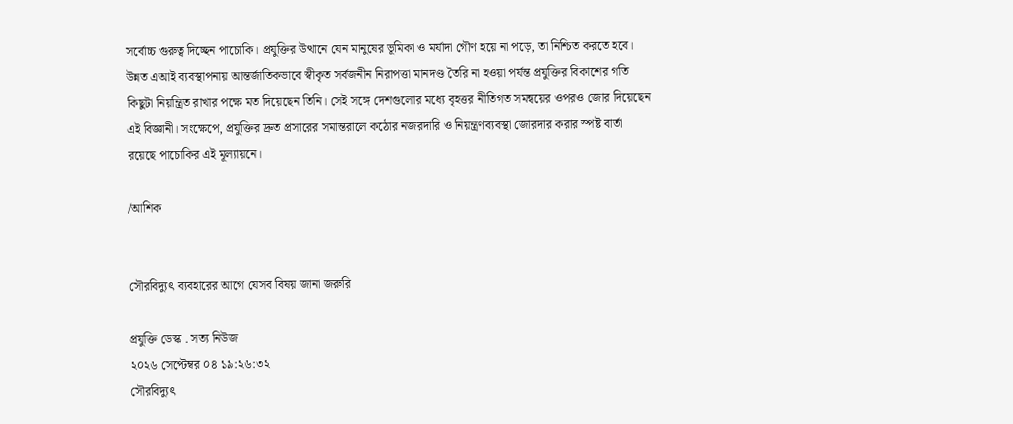সর্বোচ্চ গুরুত্ব দিচ্ছেন পাচোকি। প্রযুক্তির উত্থানে যেন মানুষের ভূমিকা ও মর্যাদা গৌণ হয়ে না পড়ে, তা নিশ্চিত করতে হবে। উন্নত এআই ব্যবস্থাপনায় আন্তর্জাতিকভাবে স্বীকৃত সর্বজনীন নিরাপত্তা মানদণ্ড তৈরি না হওয়া পর্যন্ত প্রযুক্তির বিকাশের গতি কিছুটা নিয়ন্ত্রিত রাখার পক্ষে মত দিয়েছেন তিনি। সেই সঙ্গে দেশগুলোর মধ্যে বৃহত্তর নীতিগত সমন্বয়ের ওপরও জোর দিয়েছেন এই বিজ্ঞানী। সংক্ষেপে, প্রযুক্তির দ্রুত প্রসারের সমান্তরালে কঠোর নজরদারি ও নিয়ন্ত্রণব্যবস্থা জোরদার করার স্পষ্ট বার্তা রয়েছে পাচোকির এই মূল্যায়নে।

/আশিক


সৌরবিদ্যুৎ ব্যবহারের আগে যেসব বিষয় জানা জরুরি

প্রযুক্তি ডেস্ক . সত্য নিউজ
২০২৬ সেপ্টেম্বর ০৪ ১৯:২৬:৩২
সৌরবিদ্যুৎ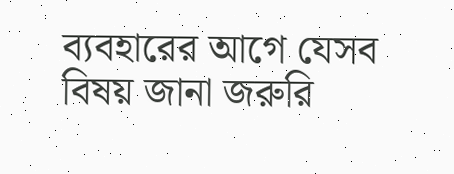ব্যবহারের আগে যেসব বিষয় জানা জরুরি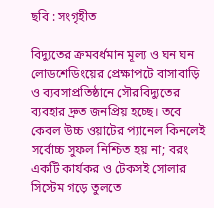ছবি : সংগৃহীত

বিদ্যুতের ক্রমবর্ধমান মূল্য ও ঘন ঘন লোডশেডিংয়ের প্রেক্ষাপটে বাসাবাড়ি ও ব্যবসাপ্রতিষ্ঠানে সৌরবিদ্যুতের ব্যবহার দ্রুত জনপ্রিয় হচ্ছে। তবে কেবল উচ্চ ওয়াটের প্যানেল কিনলেই সর্বোচ্চ সুফল নিশ্চিত হয় না; বরং একটি কার্যকর ও টেকসই সোলার সিস্টেম গড়ে তুলতে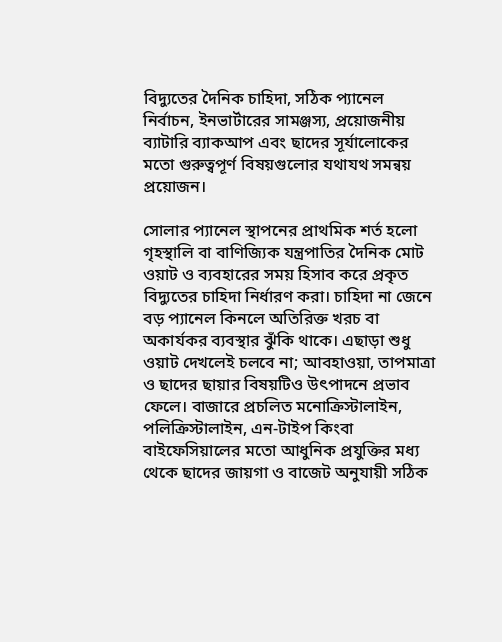বিদ্যুতের দৈনিক চাহিদা, সঠিক প্যানেল নির্বাচন, ইনভার্টারের সামঞ্জস্য, প্রয়োজনীয় ব্যাটারি ব্যাকআপ এবং ছাদের সূর্যালোকের মতো গুরুত্বপূর্ণ বিষয়গুলোর যথাযথ সমন্বয় প্রয়োজন।

সোলার প্যানেল স্থাপনের প্রাথমিক শর্ত হলো গৃহস্থালি বা বাণিজ্যিক যন্ত্রপাতির দৈনিক মোট ওয়াট ও ব্যবহারের সময় হিসাব করে প্রকৃত বিদ্যুতের চাহিদা নির্ধারণ করা। চাহিদা না জেনে বড় প্যানেল কিনলে অতিরিক্ত খরচ বা অকার্যকর ব্যবস্থার ঝুঁকি থাকে। এছাড়া শুধু ওয়াট দেখলেই চলবে না; আবহাওয়া, তাপমাত্রা ও ছাদের ছায়ার বিষয়টিও উৎপাদনে প্রভাব ফেলে। বাজারে প্রচলিত মনোক্রিস্টালাইন, পলিক্রিস্টালাইন, এন-টাইপ কিংবা বাইফেসিয়ালের মতো আধুনিক প্রযুক্তির মধ্য থেকে ছাদের জায়গা ও বাজেট অনুযায়ী সঠিক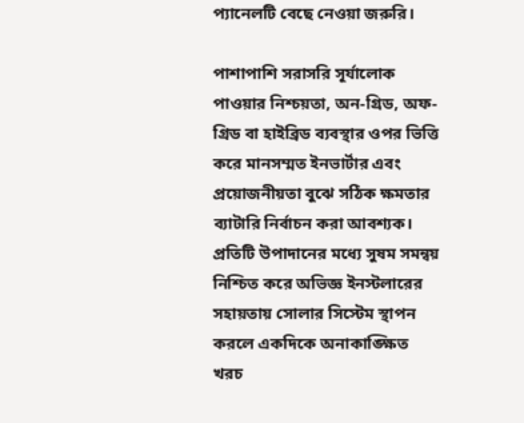প্যানেলটি বেছে নেওয়া জরুরি।

পাশাপাশি সরাসরি সূর্যালোক পাওয়ার নিশ্চয়তা, অন-গ্রিড, অফ-গ্রিড বা হাইব্রিড ব্যবস্থার ওপর ভিত্তি করে মানসম্মত ইনভার্টার এবং প্রয়োজনীয়তা বুঝে সঠিক ক্ষমতার ব্যাটারি নির্বাচন করা আবশ্যক। প্রতিটি উপাদানের মধ্যে সুষম সমন্বয় নিশ্চিত করে অভিজ্ঞ ইনস্টলারের সহায়তায় সোলার সিস্টেম স্থাপন করলে একদিকে অনাকাঙ্ক্ষিত খরচ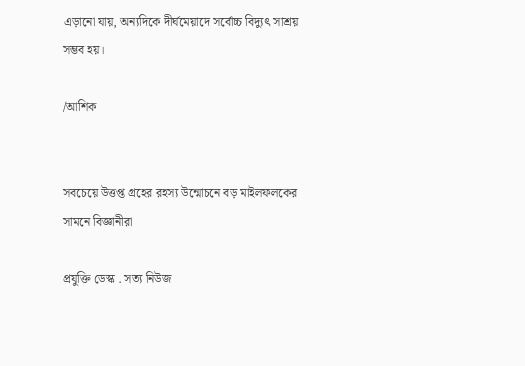এড়ানো যায়, অন্যদিকে দীর্ঘমেয়াদে সর্বোচ্চ বিদ্যুৎ সাশ্রয় সম্ভব হয়।

/আশিক


সবচেয়ে উত্তপ্ত গ্রহের রহস্য উন্মোচনে বড় মাইলফলকের সামনে বিজ্ঞানীরা

প্রযুক্তি ডেস্ক . সত্য নিউজ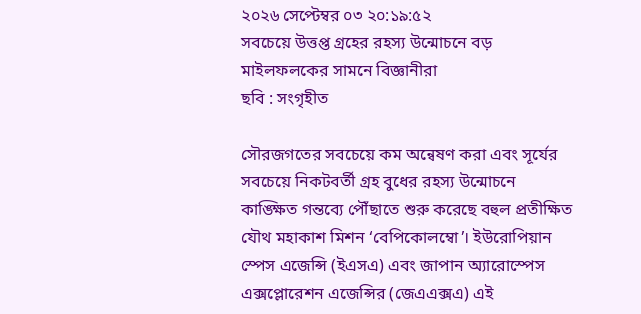২০২৬ সেপ্টেম্বর ০৩ ২০:১৯:৫২
সবচেয়ে উত্তপ্ত গ্রহের রহস্য উন্মোচনে বড় মাইলফলকের সামনে বিজ্ঞানীরা
ছবি : সংগৃহীত

সৌরজগতের সবচেয়ে কম অন্বেষণ করা এবং সূর্যের সবচেয়ে নিকটবর্তী গ্রহ বুধের রহস্য উন্মোচনে কাঙ্ক্ষিত গন্তব্যে পৌঁছাতে শুরু করেছে বহুল প্রতীক্ষিত যৌথ মহাকাশ মিশন ‘বেপিকোলম্বো’। ইউরোপিয়ান স্পেস এজেন্সি (ইএসএ) এবং জাপান অ্যারোস্পেস এক্সপ্লোরেশন এজেন্সির (জেএএক্সএ) এই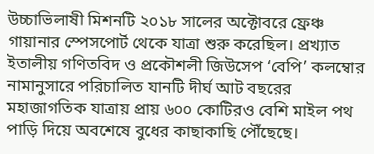উচ্চাভিলাষী মিশনটি ২০১৮ সালের অক্টোবরে ফ্রেঞ্চ গায়ানার স্পেসপোর্ট থেকে যাত্রা শুরু করেছিল। প্রখ্যাত ইতালীয় গণিতবিদ ও প্রকৌশলী জিউসেপ ‘বেপি’ কলম্বোর নামানুসারে পরিচালিত যানটি দীর্ঘ আট বছরের মহাজাগতিক যাত্রায় প্রায় ৬০০ কোটিরও বেশি মাইল পথ পাড়ি দিয়ে অবশেষে বুধের কাছাকাছি পৌঁছেছে।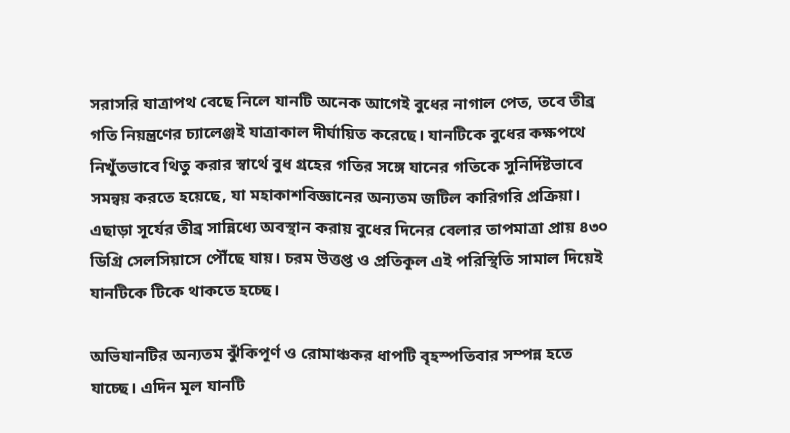সরাসরি যাত্রাপথ বেছে নিলে যানটি অনেক আগেই বুধের নাগাল পেত, তবে তীব্র গতি নিয়ন্ত্রণের চ্যালেঞ্জই যাত্রাকাল দীর্ঘায়িত করেছে। যানটিকে বুধের কক্ষপথে নিখুঁতভাবে থিতু করার স্বার্থে বুধ গ্রহের গতির সঙ্গে যানের গতিকে সুনির্দিষ্টভাবে সমন্বয় করতে হয়েছে, যা মহাকাশবিজ্ঞানের অন্যতম জটিল কারিগরি প্রক্রিয়া। এছাড়া সূর্যের তীব্র সান্নিধ্যে অবস্থান করায় বুধের দিনের বেলার তাপমাত্রা প্রায় ৪৩০ ডিগ্রি সেলসিয়াসে পৌঁছে যায়। চরম উত্তপ্ত ও প্রতিকূল এই পরিস্থিতি সামাল দিয়েই যানটিকে টিকে থাকতে হচ্ছে।

অভিযানটির অন্যতম ঝুঁকিপূর্ণ ও রোমাঞ্চকর ধাপটি বৃহস্পতিবার সম্পন্ন হতে যাচ্ছে। এদিন মূল যানটি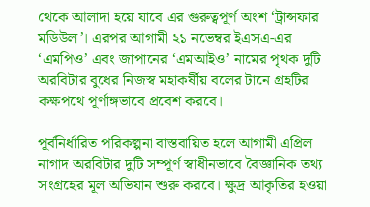থেকে আলাদা হয়ে যাবে এর গুরুত্বপূর্ণ অংশ ‘ট্রান্সফার মডিউল’। এরপর আগামী ২১ নভেম্বর ইএসএ-এর ‘এমপিও’ এবং জাপানের ‘এমআইও’ নামের পৃথক দুটি অরবিটার বুধের নিজস্ব মহাকর্ষীয় বলের টানে গ্রহটির কক্ষপথে পূর্ণাঙ্গভাবে প্রবেশ করবে।

পূর্বনির্ধারিত পরিকল্পনা বাস্তবায়িত হলে আগামী এপ্রিল নাগাদ অরবিটার দুটি সম্পূর্ণ স্বাধীনভাবে বৈজ্ঞানিক তথ্য সংগ্রহের মূল অভিযান শুরু করবে। ক্ষুদ্র আকৃতির হওয়া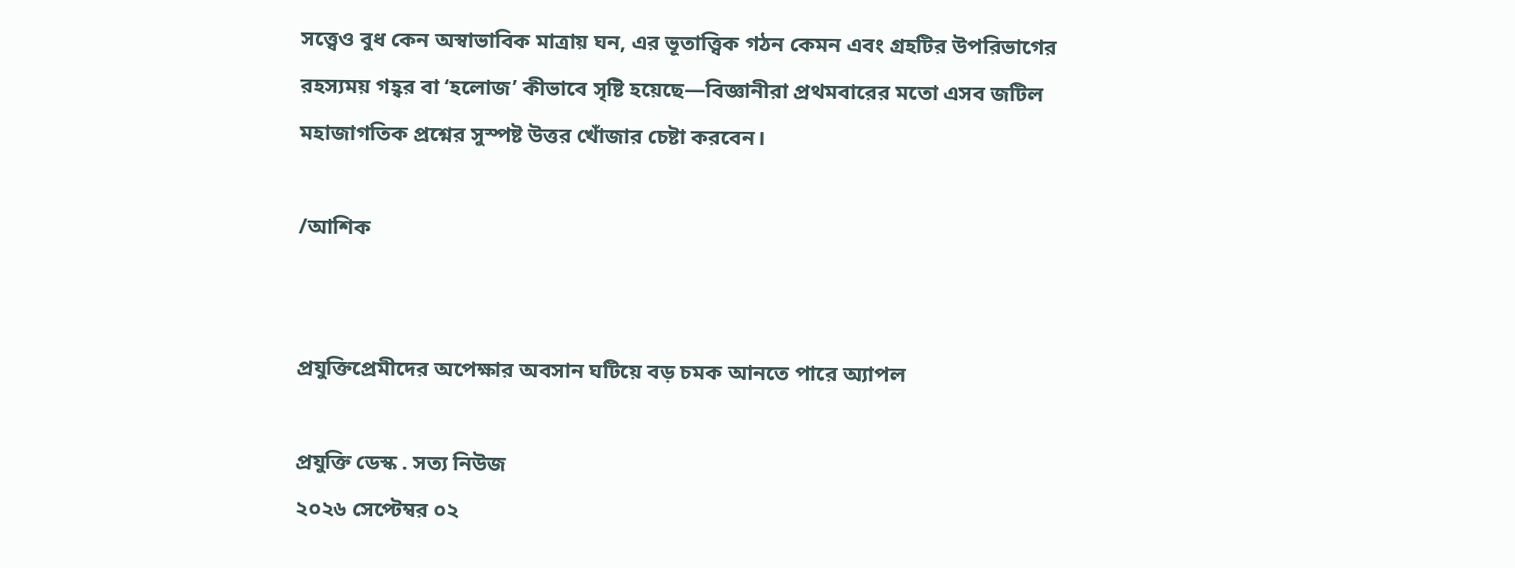সত্ত্বেও বুধ কেন অস্বাভাবিক মাত্রায় ঘন, এর ভূতাত্ত্বিক গঠন কেমন এবং গ্রহটির উপরিভাগের রহস্যময় গহ্বর বা ‘হলোজ’ কীভাবে সৃষ্টি হয়েছে—বিজ্ঞানীরা প্রথমবারের মতো এসব জটিল মহাজাগতিক প্রশ্নের সুস্পষ্ট উত্তর খোঁজার চেষ্টা করবেন।

/আশিক


প্রযুক্তিপ্রেমীদের অপেক্ষার অবসান ঘটিয়ে বড় চমক আনতে পারে অ্যাপল

প্রযুক্তি ডেস্ক . সত্য নিউজ
২০২৬ সেপ্টেম্বর ০২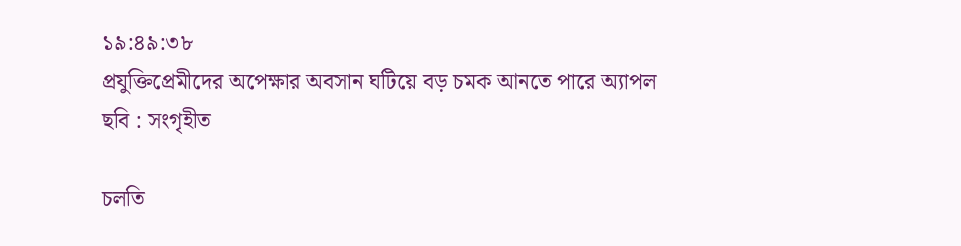১৯:৪৯:৩৮
প্রযুক্তিপ্রেমীদের অপেক্ষার অবসান ঘটিয়ে বড় চমক আনতে পারে অ্যাপল
ছবি : সংগৃহীত

চলতি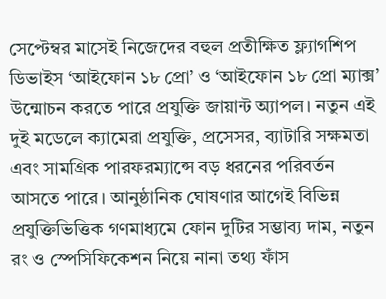সেপ্টেম্বর মাসেই নিজেদের বহুল প্রতীক্ষিত ফ্ল্যাগশিপ ডিভাইস ‘আইফোন ১৮ প্রো’ ও ‘আইফোন ১৮ প্রো ম্যাক্স’ উন্মোচন করতে পারে প্রযুক্তি জায়ান্ট অ্যাপল। নতুন এই দুই মডেলে ক্যামেরা প্রযুক্তি, প্রসেসর, ব্যাটারি সক্ষমতা এবং সামগ্রিক পারফরম্যান্সে বড় ধরনের পরিবর্তন আসতে পারে। আনুষ্ঠানিক ঘোষণার আগেই বিভিন্ন প্রযুক্তিভিত্তিক গণমাধ্যমে ফোন দুটির সম্ভাব্য দাম, নতুন রং ও স্পেসিফিকেশন নিয়ে নানা তথ্য ফাঁস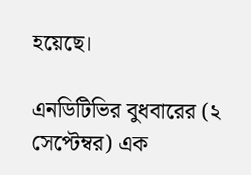হয়েছে।

এনডিটিভির বুধবারের (২ সেপ্টেম্বর) এক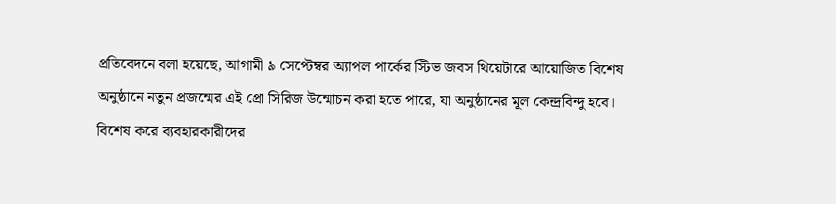প্রতিবেদনে বলা হয়েছে, আগামী ৯ সেপ্টেম্বর অ্যাপল পার্কের স্টিভ জবস থিয়েটারে আয়োজিত বিশেষ অনুষ্ঠানে নতুন প্রজন্মের এই প্রো সিরিজ উন্মোচন করা হতে পারে, যা অনুষ্ঠানের মূল কেন্দ্রবিন্দু হবে। বিশেষ করে ব্যবহারকারীদের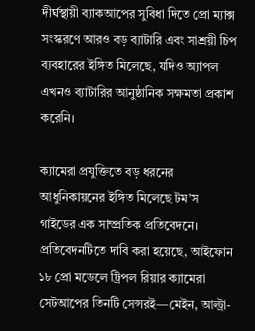দীর্ঘস্থায়ী ব্যাকআপের সুবিধা দিতে প্রো ম্যাক্স সংস্করণে আরও বড় ব্যাটারি এবং সাশ্রয়ী চিপ ব্যবহারের ইঙ্গিত মিলেছে, যদিও অ্যাপল এখনও ব্যাটারির আনুষ্ঠানিক সক্ষমতা প্রকাশ করেনি।

ক্যামেরা প্রযুক্তিতে বড় ধরনের আধুনিকায়নের ইঙ্গিত মিলেছে টম’স গাইডের এক সাম্প্রতিক প্রতিবেদনে। প্রতিবেদনটিতে দাবি করা হয়েছে, আইফোন ১৮ প্রো মডেলে ট্রিপল রিয়ার ক্যামেরা সেটআপের তিনটি সেন্সরই—মেইন, আল্ট্রা-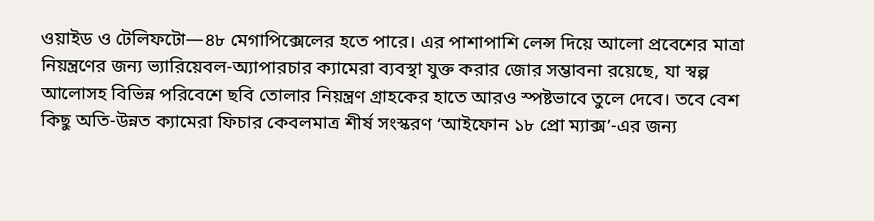ওয়াইড ও টেলিফটো—৪৮ মেগাপিক্সেলের হতে পারে। এর পাশাপাশি লেন্স দিয়ে আলো প্রবেশের মাত্রা নিয়ন্ত্রণের জন্য ভ্যারিয়েবল-অ্যাপারচার ক্যামেরা ব্যবস্থা যুক্ত করার জোর সম্ভাবনা রয়েছে, যা স্বল্প আলোসহ বিভিন্ন পরিবেশে ছবি তোলার নিয়ন্ত্রণ গ্রাহকের হাতে আরও স্পষ্টভাবে তুলে দেবে। তবে বেশ কিছু অতি-উন্নত ক্যামেরা ফিচার কেবলমাত্র শীর্ষ সংস্করণ ‘আইফোন ১৮ প্রো ম্যাক্স’-এর জন্য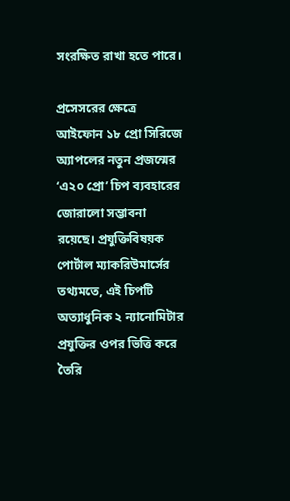সংরক্ষিত রাখা হতে পারে।

প্রসেসরের ক্ষেত্রে আইফোন ১৮ প্রো সিরিজে অ্যাপলের নতুন প্রজন্মের ‘এ২০ প্রো’ চিপ ব্যবহারের জোরালো সম্ভাবনা রয়েছে। প্রযুক্তিবিষয়ক পোর্টাল ম্যাকরিউমার্সের তথ্যমতে, এই চিপটি অত্যাধুনিক ২ ন্যানোমিটার প্রযুক্তির ওপর ভিত্তি করে তৈরি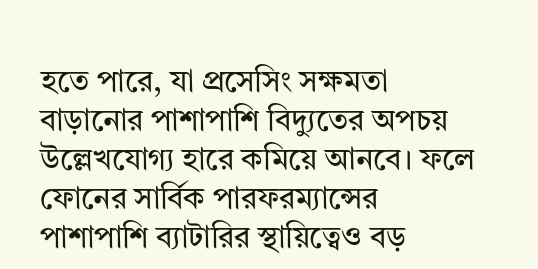হতে পারে, যা প্রসেসিং সক্ষমতা বাড়ানোর পাশাপাশি বিদ্যুতের অপচয় উল্লেখযোগ্য হারে কমিয়ে আনবে। ফলে ফোনের সার্বিক পারফরম্যান্সের পাশাপাশি ব্যাটারির স্থায়িত্বেও বড়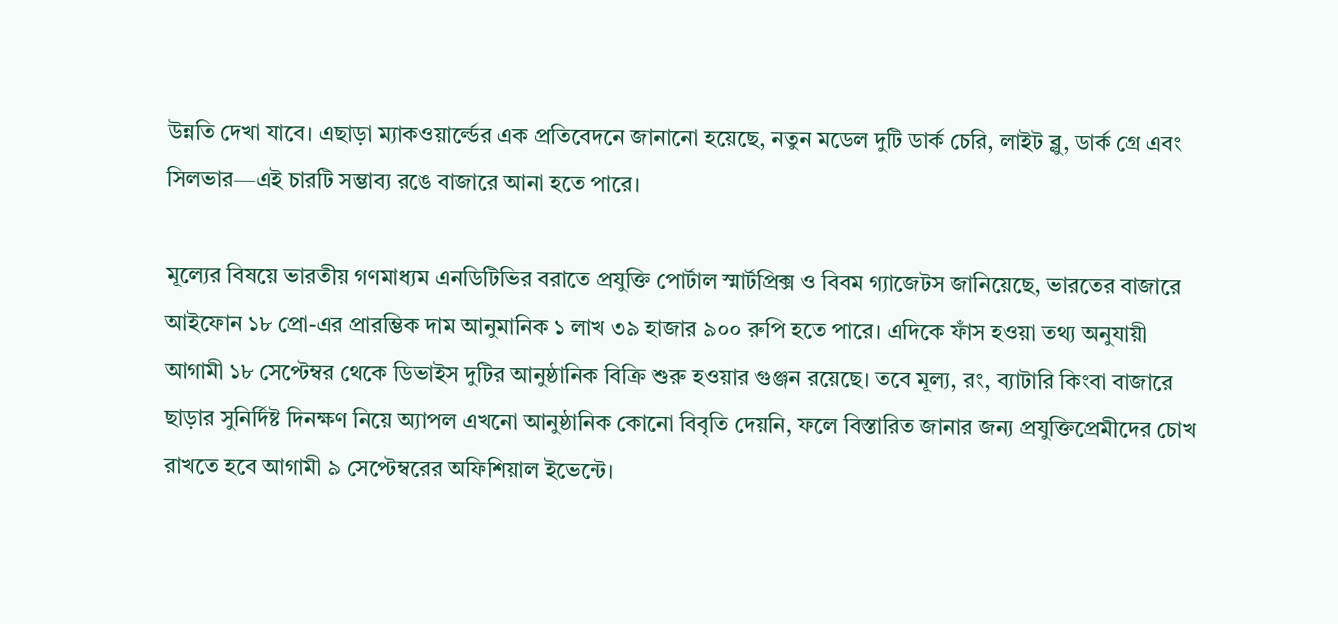উন্নতি দেখা যাবে। এছাড়া ম্যাকওয়ার্ল্ডের এক প্রতিবেদনে জানানো হয়েছে, নতুন মডেল দুটি ডার্ক চেরি, লাইট ব্লু, ডার্ক গ্রে এবং সিলভার—এই চারটি সম্ভাব্য রঙে বাজারে আনা হতে পারে।

মূল্যের বিষয়ে ভারতীয় গণমাধ্যম এনডিটিভির বরাতে প্রযুক্তি পোর্টাল স্মার্টপ্রিক্স ও বিবম গ্যাজেটস জানিয়েছে, ভারতের বাজারে আইফোন ১৮ প্রো-এর প্রারম্ভিক দাম আনুমানিক ১ লাখ ৩৯ হাজার ৯০০ রুপি হতে পারে। এদিকে ফাঁস হওয়া তথ্য অনুযায়ী আগামী ১৮ সেপ্টেম্বর থেকে ডিভাইস দুটির আনুষ্ঠানিক বিক্রি শুরু হওয়ার গুঞ্জন রয়েছে। তবে মূল্য, রং, ব্যাটারি কিংবা বাজারে ছাড়ার সুনির্দিষ্ট দিনক্ষণ নিয়ে অ্যাপল এখনো আনুষ্ঠানিক কোনো বিবৃতি দেয়নি, ফলে বিস্তারিত জানার জন্য প্রযুক্তিপ্রেমীদের চোখ রাখতে হবে আগামী ৯ সেপ্টেম্বরের অফিশিয়াল ইভেন্টে।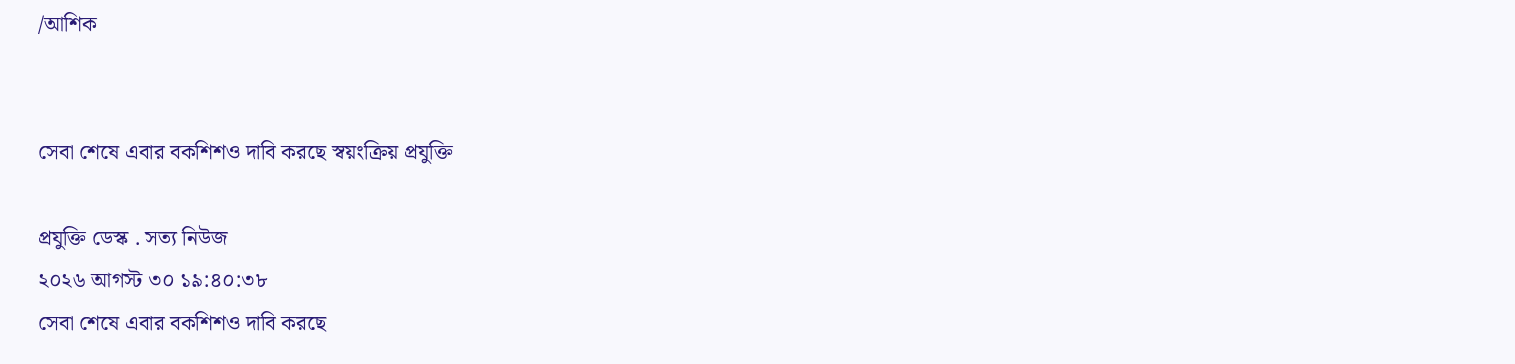/আশিক


সেবা শেষে এবার বকশিশও দাবি করছে স্বয়ংক্রিয় প্রযুক্তি

প্রযুক্তি ডেস্ক . সত্য নিউজ
২০২৬ আগস্ট ৩০ ১৯:৪০:৩৮
সেবা শেষে এবার বকশিশও দাবি করছে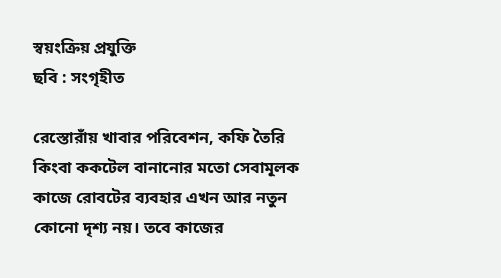স্বয়ংক্রিয় প্রযুক্তি
ছবি : সংগৃহীত

রেস্তোরাঁয় খাবার পরিবেশন, কফি তৈরি কিংবা ককটেল বানানোর মতো সেবামূলক কাজে রোবটের ব্যবহার এখন আর নতুন কোনো দৃশ্য নয়। তবে কাজের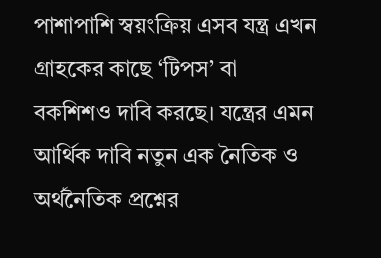পাশাপাশি স্বয়ংক্রিয় এসব যন্ত্র এখন গ্রাহকের কাছে ‘টিপস’ বা বকশিশও দাবি করছে। যন্ত্রের এমন আর্থিক দাবি নতুন এক নৈতিক ও অর্থনৈতিক প্রশ্নের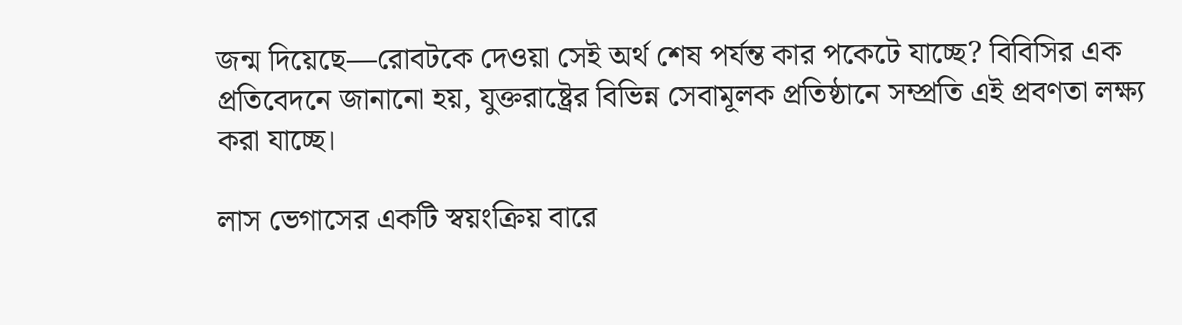জন্ম দিয়েছে—রোবটকে দেওয়া সেই অর্থ শেষ পর্যন্ত কার পকেটে যাচ্ছে? বিবিসির এক প্রতিবেদনে জানানো হয়, যুক্তরাষ্ট্রের বিভিন্ন সেবামূলক প্রতিষ্ঠানে সম্প্রতি এই প্রবণতা লক্ষ্য করা যাচ্ছে।

লাস ভেগাসের একটি স্বয়ংক্রিয় বারে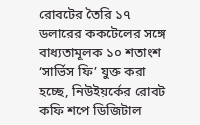রোবটের তৈরি ১৭ ডলারের ককটেলের সঙ্গে বাধ্যতামূলক ১০ শতাংশ ‘সার্ভিস ফি’ যুক্ত করা হচ্ছে, নিউইয়র্কের রোবট কফি শপে ডিজিটাল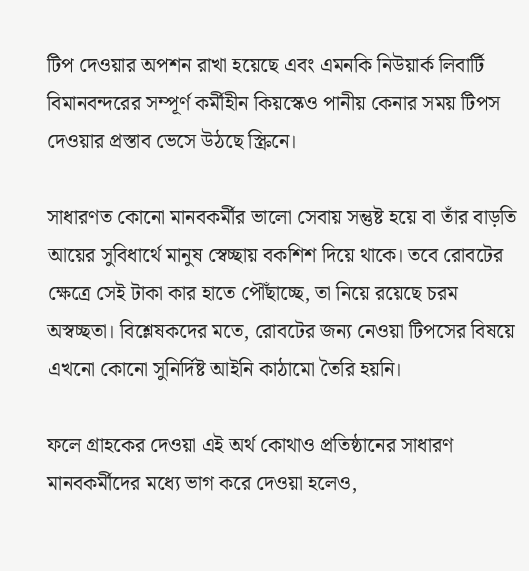টিপ দেওয়ার অপশন রাখা হয়েছে এবং এমনকি নিউয়ার্ক লিবার্টি বিমানবন্দরের সম্পূর্ণ কর্মীহীন কিয়স্কেও পানীয় কেনার সময় টিপস দেওয়ার প্রস্তাব ভেসে উঠছে স্ক্রিনে।

সাধারণত কোনো মানবকর্মীর ভালো সেবায় সন্তুষ্ট হয়ে বা তাঁর বাড়তি আয়ের সুবিধার্থে মানুষ স্বেচ্ছায় বকশিশ দিয়ে থাকে। তবে রোবটের ক্ষেত্রে সেই টাকা কার হাতে পৌঁছাচ্ছে, তা নিয়ে রয়েছে চরম অস্বচ্ছতা। বিশ্লেষকদের মতে, রোবটের জন্য নেওয়া টিপসের বিষয়ে এখনো কোনো সুনির্দিষ্ট আইনি কাঠামো তৈরি হয়নি।

ফলে গ্রাহকের দেওয়া এই অর্থ কোথাও প্রতিষ্ঠানের সাধারণ মানবকর্মীদের মধ্যে ভাগ করে দেওয়া হলেও,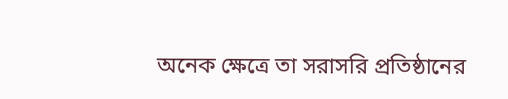অনেক ক্ষেত্রে তা সরাসরি প্রতিষ্ঠানের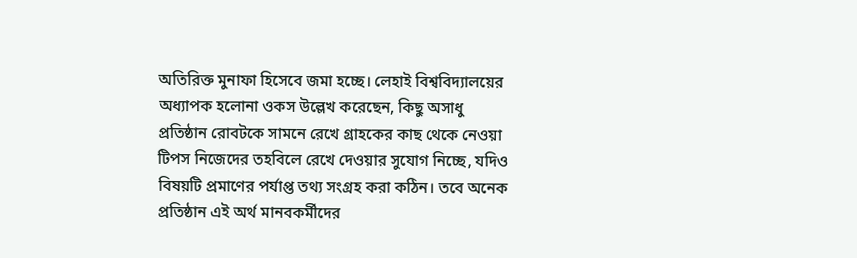অতিরিক্ত মুনাফা হিসেবে জমা হচ্ছে। লেহাই বিশ্ববিদ্যালয়ের অধ্যাপক হলোনা ওকস উল্লেখ করেছেন, কিছু অসাধু প্রতিষ্ঠান রোবটকে সামনে রেখে গ্রাহকের কাছ থেকে নেওয়া টিপস নিজেদের তহবিলে রেখে দেওয়ার সুযোগ নিচ্ছে, যদিও বিষয়টি প্রমাণের পর্যাপ্ত তথ্য সংগ্রহ করা কঠিন। তবে অনেক প্রতিষ্ঠান এই অর্থ মানবকর্মীদের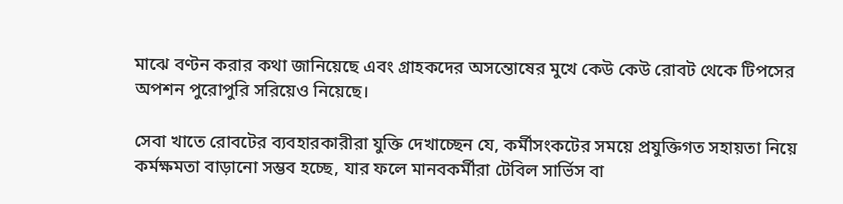মাঝে বণ্টন করার কথা জানিয়েছে এবং গ্রাহকদের অসন্তোষের মুখে কেউ কেউ রোবট থেকে টিপসের অপশন পুরোপুরি সরিয়েও নিয়েছে।

সেবা খাতে রোবটের ব্যবহারকারীরা যুক্তি দেখাচ্ছেন যে, কর্মীসংকটের সময়ে প্রযুক্তিগত সহায়তা নিয়ে কর্মক্ষমতা বাড়ানো সম্ভব হচ্ছে, যার ফলে মানবকর্মীরা টেবিল সার্ভিস বা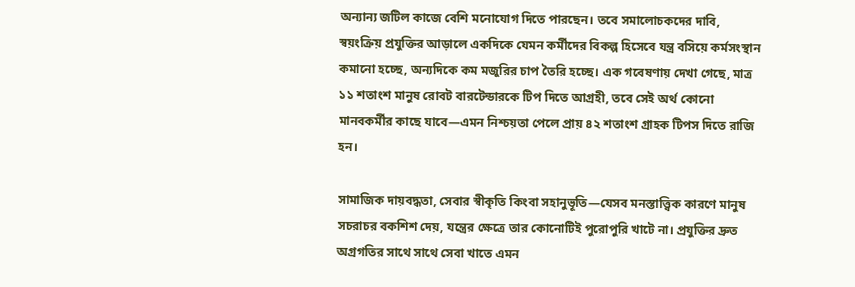অন্যান্য জটিল কাজে বেশি মনোযোগ দিতে পারছেন। তবে সমালোচকদের দাবি, স্বয়ংক্রিয় প্রযুক্তির আড়ালে একদিকে যেমন কর্মীদের বিকল্প হিসেবে যন্ত্র বসিয়ে কর্মসংস্থান কমানো হচ্ছে, অন্যদিকে কম মজুরির চাপ তৈরি হচ্ছে। এক গবেষণায় দেখা গেছে, মাত্র ১১ শতাংশ মানুষ রোবট বারটেন্ডারকে টিপ দিতে আগ্রহী, তবে সেই অর্থ কোনো মানবকর্মীর কাছে যাবে—এমন নিশ্চয়তা পেলে প্রায় ৪২ শতাংশ গ্রাহক টিপস দিতে রাজি হন।

সামাজিক দায়বদ্ধতা, সেবার স্বীকৃতি কিংবা সহানুভূতি—যেসব মনস্তাত্ত্বিক কারণে মানুষ সচরাচর বকশিশ দেয়, যন্ত্রের ক্ষেত্রে তার কোনোটিই পুরোপুরি খাটে না। প্রযুক্তির দ্রুত অগ্রগতির সাথে সাথে সেবা খাতে এমন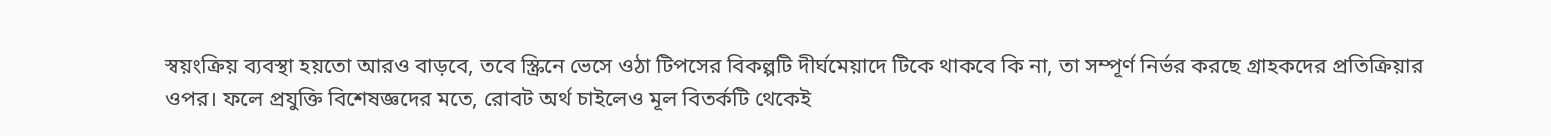স্বয়ংক্রিয় ব্যবস্থা হয়তো আরও বাড়বে, তবে স্ক্রিনে ভেসে ওঠা টিপসের বিকল্পটি দীর্ঘমেয়াদে টিকে থাকবে কি না, তা সম্পূর্ণ নির্ভর করছে গ্রাহকদের প্রতিক্রিয়ার ওপর। ফলে প্রযুক্তি বিশেষজ্ঞদের মতে, রোবট অর্থ চাইলেও মূল বিতর্কটি থেকেই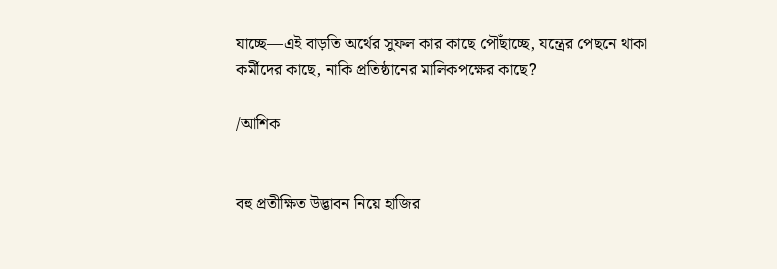যাচ্ছে—এই বাড়তি অর্থের সুফল কার কাছে পৌঁছাচ্ছে, যন্ত্রের পেছনে থাকা কর্মীদের কাছে, নাকি প্রতিষ্ঠানের মালিকপক্ষের কাছে?

/আশিক


বহু প্রতীক্ষিত উদ্ভাবন নিয়ে হাজির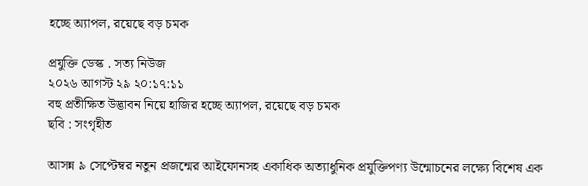হচ্ছে অ্যাপল, রয়েছে বড় চমক

প্রযুক্তি ডেস্ক . সত্য নিউজ
২০২৬ আগস্ট ২৯ ২০:১৭:১১
বহু প্রতীক্ষিত উদ্ভাবন নিয়ে হাজির হচ্ছে অ্যাপল, রয়েছে বড় চমক
ছবি : সংগৃহীত

আসন্ন ৯ সেপ্টেম্বর নতুন প্রজন্মের আইফোনসহ একাধিক অত্যাধুনিক প্রযুক্তিপণ্য উন্মোচনের লক্ষ্যে বিশেষ এক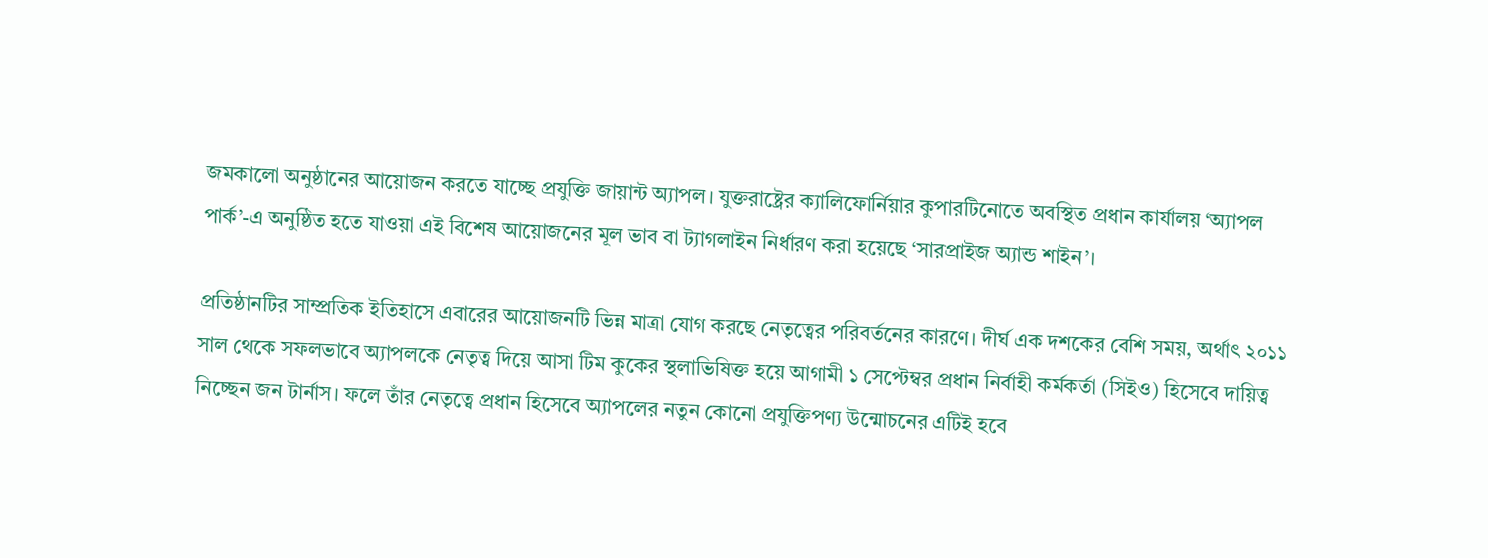জমকালো অনুষ্ঠানের আয়োজন করতে যাচ্ছে প্রযুক্তি জায়ান্ট অ্যাপল। যুক্তরাষ্ট্রের ক্যালিফোর্নিয়ার কুপারটিনোতে অবস্থিত প্রধান কার্যালয় ‘অ্যাপল পার্ক’-এ অনুষ্ঠিত হতে যাওয়া এই বিশেষ আয়োজনের মূল ভাব বা ট্যাগলাইন নির্ধারণ করা হয়েছে ‘সারপ্রাইজ অ্যান্ড শাইন’।

প্রতিষ্ঠানটির সাম্প্রতিক ইতিহাসে এবারের আয়োজনটি ভিন্ন মাত্রা যোগ করছে নেতৃত্বের পরিবর্তনের কারণে। দীর্ঘ এক দশকের বেশি সময়, অর্থাৎ ২০১১ সাল থেকে সফলভাবে অ্যাপলকে নেতৃত্ব দিয়ে আসা টিম কুকের স্থলাভিষিক্ত হয়ে আগামী ১ সেপ্টেম্বর প্রধান নির্বাহী কর্মকর্তা (সিইও) হিসেবে দায়িত্ব নিচ্ছেন জন টার্নাস। ফলে তাঁর নেতৃত্বে প্রধান হিসেবে অ্যাপলের নতুন কোনো প্রযুক্তিপণ্য উন্মোচনের এটিই হবে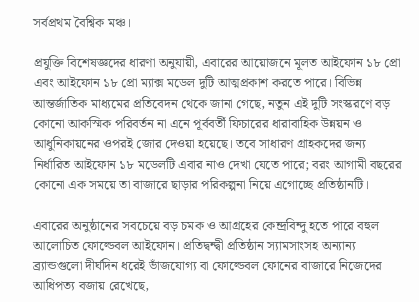সর্বপ্রথম বৈশ্বিক মঞ্চ।

প্রযুক্তি বিশেষজ্ঞদের ধারণা অনুযায়ী, এবারের আয়োজনে মূলত আইফোন ১৮ প্রো এবং আইফোন ১৮ প্রো ম্যাক্স মডেল দুটি আত্মপ্রকাশ করতে পারে। বিভিন্ন আন্তর্জাতিক মাধ্যমের প্রতিবেদন থেকে জানা গেছে, নতুন এই দুটি সংস্করণে বড় কোনো আকস্মিক পরিবর্তন না এনে পূর্ববর্তী ফিচারের ধারাবাহিক উন্নয়ন ও আধুনিকায়নের ওপরই জোর দেওয়া হয়েছে। তবে সাধারণ গ্রাহকদের জন্য নির্ধারিত আইফোন ১৮ মডেলটি এবার নাও দেখা যেতে পারে; বরং আগামী বছরের কোনো এক সময়ে তা বাজারে ছাড়ার পরিকল্পনা নিয়ে এগোচ্ছে প্রতিষ্ঠানটি।

এবারের অনুষ্ঠানের সবচেয়ে বড় চমক ও আগ্রহের কেন্দ্রবিন্দু হতে পারে বহুল আলোচিত ফোল্ডেবল আইফোন। প্রতিদ্বন্দ্বী প্রতিষ্ঠান স্যামসাংসহ অন্যান্য ব্র্যান্ডগুলো দীর্ঘদিন ধরেই ভাঁজযোগ্য বা ফোল্ডেবল ফোনের বাজারে নিজেদের আধিপত্য বজায় রেখেছে,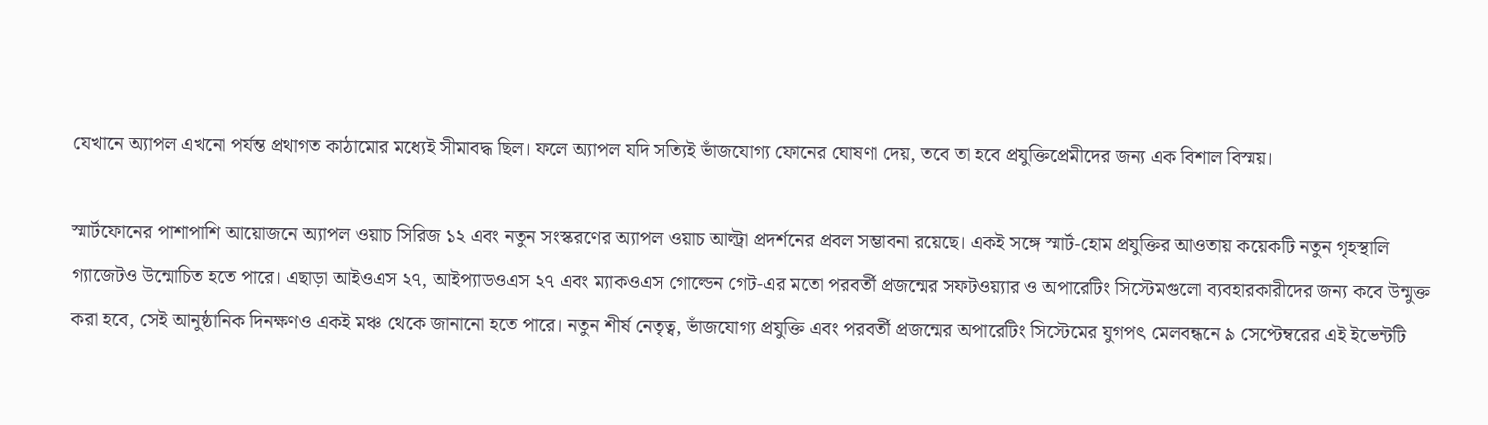যেখানে অ্যাপল এখনো পর্যন্ত প্রথাগত কাঠামোর মধ্যেই সীমাবদ্ধ ছিল। ফলে অ্যাপল যদি সত্যিই ভাঁজযোগ্য ফোনের ঘোষণা দেয়, তবে তা হবে প্রযুক্তিপ্রেমীদের জন্য এক বিশাল বিস্ময়।

স্মার্টফোনের পাশাপাশি আয়োজনে অ্যাপল ওয়াচ সিরিজ ১২ এবং নতুন সংস্করণের অ্যাপল ওয়াচ আল্ট্রা প্রদর্শনের প্রবল সম্ভাবনা রয়েছে। একই সঙ্গে স্মার্ট-হোম প্রযুক্তির আওতায় কয়েকটি নতুন গৃহস্থালি গ্যাজেটও উন্মোচিত হতে পারে। এছাড়া আইওএস ২৭, আইপ্যাডওএস ২৭ এবং ম্যাকওএস গোল্ডেন গেট-এর মতো পরবর্তী প্রজন্মের সফটওয়্যার ও অপারেটিং সিস্টেমগুলো ব্যবহারকারীদের জন্য কবে উন্মুক্ত করা হবে, সেই আনুষ্ঠানিক দিনক্ষণও একই মঞ্চ থেকে জানানো হতে পারে। নতুন শীর্ষ নেতৃত্ব, ভাঁজযোগ্য প্রযুক্তি এবং পরবর্তী প্রজন্মের অপারেটিং সিস্টেমের যুগপৎ মেলবন্ধনে ৯ সেপ্টেম্বরের এই ইভেন্টটি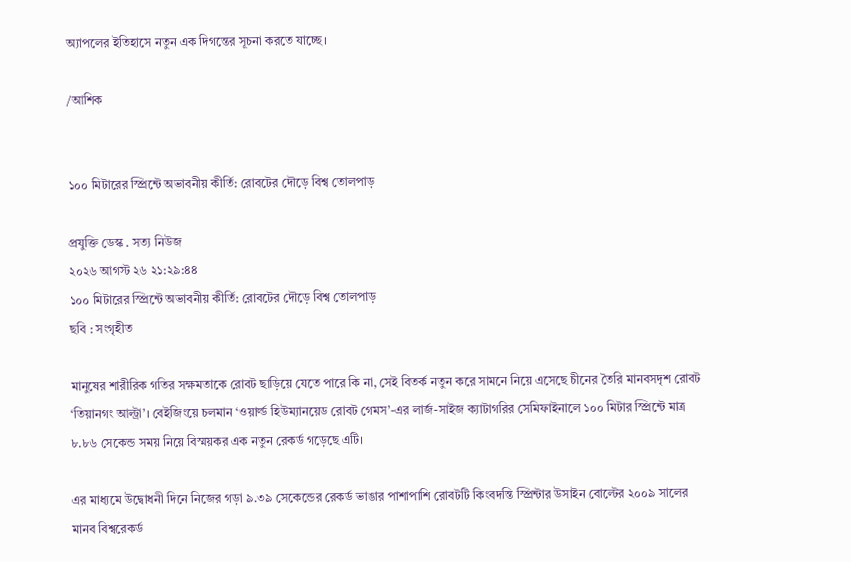অ্যাপলের ইতিহাসে নতুন এক দিগন্তের সূচনা করতে যাচ্ছে।

/আশিক


১০০ মিটারের স্প্রিন্টে অভাবনীয় কীর্তি: রোবটের দৌড়ে বিশ্ব তোলপাড়

প্রযুক্তি ডেস্ক . সত্য নিউজ
২০২৬ আগস্ট ২৬ ২১:২৯:৪৪
১০০ মিটারের স্প্রিন্টে অভাবনীয় কীর্তি: রোবটের দৌড়ে বিশ্ব তোলপাড়
ছবি : সংগৃহীত

মানুষের শারীরিক গতির সক্ষমতাকে রোবট ছাড়িয়ে যেতে পারে কি না, সেই বিতর্ক নতুন করে সামনে নিয়ে এসেছে চীনের তৈরি মানবসদৃশ রোবট ‘তিয়ানগং আল্ট্রা’। বেইজিংয়ে চলমান ‘ওয়ার্ল্ড হিউম্যানয়েড রোবট গেমস’-এর লার্জ-সাইজ ক্যাটাগরির সেমিফাইনালে ১০০ মিটার স্প্রিন্টে মাত্র ৮.৮৬ সেকেন্ড সময় নিয়ে বিস্ময়কর এক নতুন রেকর্ড গড়েছে এটি।

এর মাধ্যমে উদ্বোধনী দিনে নিজের গড়া ৯.৩৯ সেকেন্ডের রেকর্ড ভাঙার পাশাপাশি রোবটটি কিংবদন্তি স্প্রিন্টার উসাইন বোল্টের ২০০৯ সালের মানব বিশ্বরেকর্ড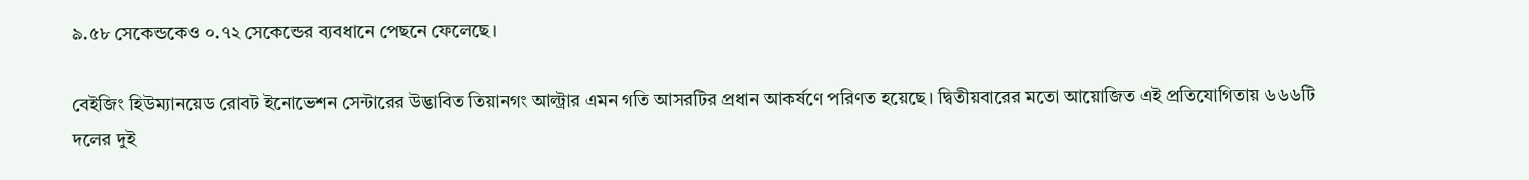৯.৫৮ সেকেন্ডকেও ০.৭২ সেকেন্ডের ব্যবধানে পেছনে ফেলেছে।

বেইজিং হিউম্যানয়েড রোবট ইনোভেশন সেন্টারের উদ্ভাবিত তিয়ানগং আল্ট্রার এমন গতি আসরটির প্রধান আকর্ষণে পরিণত হয়েছে। দ্বিতীয়বারের মতো আয়োজিত এই প্রতিযোগিতায় ৬৬৬টি দলের দুই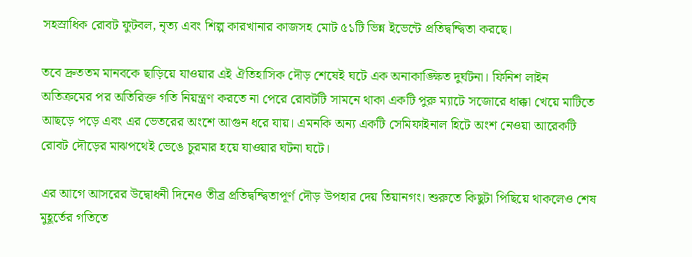সহস্রাধিক রোবট ফুটবল, নৃত্য এবং শিল্প কারখানার কাজসহ মোট ৫১টি ভিন্ন ইভেন্টে প্রতিদ্বন্দ্বিতা করছে।

তবে দ্রুততম মানবকে ছাড়িয়ে যাওয়ার এই ঐতিহাসিক দৌড় শেষেই ঘটে এক অনাকাঙ্ক্ষিত দুর্ঘটনা। ফিনিশ লাইন অতিক্রমের পর অতিরিক্ত গতি নিয়ন্ত্রণ করতে না পেরে রোবটটি সামনে থাকা একটি পুরু ম্যাটে সজোরে ধাক্কা খেয়ে মাটিতে আছড়ে পড়ে এবং এর ভেতরের অংশে আগুন ধরে যায়। এমনকি অন্য একটি সেমিফাইনাল হিটে অংশ নেওয়া আরেকটি রোবট দৌড়ের মাঝপথেই ভেঙে চুরমার হয়ে যাওয়ার ঘটনা ঘটে।

এর আগে আসরের উদ্বোধনী দিনেও তীব্র প্রতিদ্বন্দ্বিতাপূর্ণ দৌড় উপহার দেয় তিয়ানগং। শুরুতে কিছুটা পিছিয়ে থাকলেও শেষ মুহূর্তের গতিতে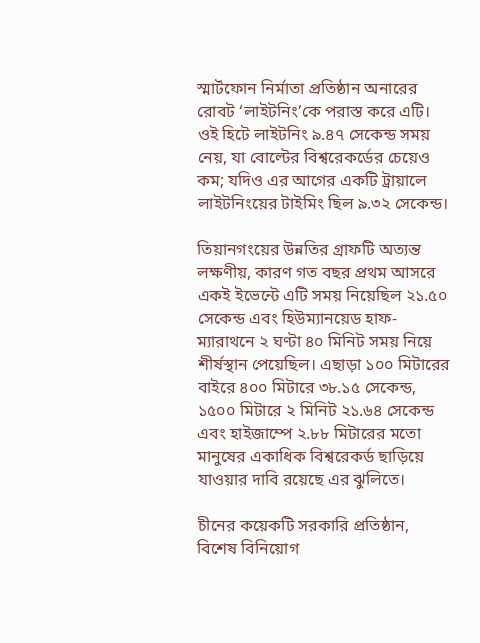স্মার্টফোন নির্মাতা প্রতিষ্ঠান অনারের রোবট ‘লাইটনিং’কে পরাস্ত করে এটি। ওই হিটে লাইটনিং ৯.৪৭ সেকেন্ড সময় নেয়, যা বোল্টের বিশ্বরেকর্ডের চেয়েও কম; যদিও এর আগের একটি ট্রায়ালে লাইটনিংয়ের টাইমিং ছিল ৯.৩২ সেকেন্ড।

তিয়ানগংয়ের উন্নতির গ্রাফটি অত্যন্ত লক্ষণীয়, কারণ গত বছর প্রথম আসরে একই ইভেন্টে এটি সময় নিয়েছিল ২১.৫০ সেকেন্ড এবং হিউম্যানয়েড হাফ-ম্যারাথনে ২ ঘণ্টা ৪০ মিনিট সময় নিয়ে শীর্ষস্থান পেয়েছিল। এছাড়া ১০০ মিটারের বাইরে ৪০০ মিটারে ৩৮.১৫ সেকেন্ড, ১৫০০ মিটারে ২ মিনিট ২১.৬৪ সেকেন্ড এবং হাইজাম্পে ২.৮৮ মিটারের মতো মানুষের একাধিক বিশ্বরেকর্ড ছাড়িয়ে যাওয়ার দাবি রয়েছে এর ঝুলিতে।

চীনের কয়েকটি সরকারি প্রতিষ্ঠান, বিশেষ বিনিয়োগ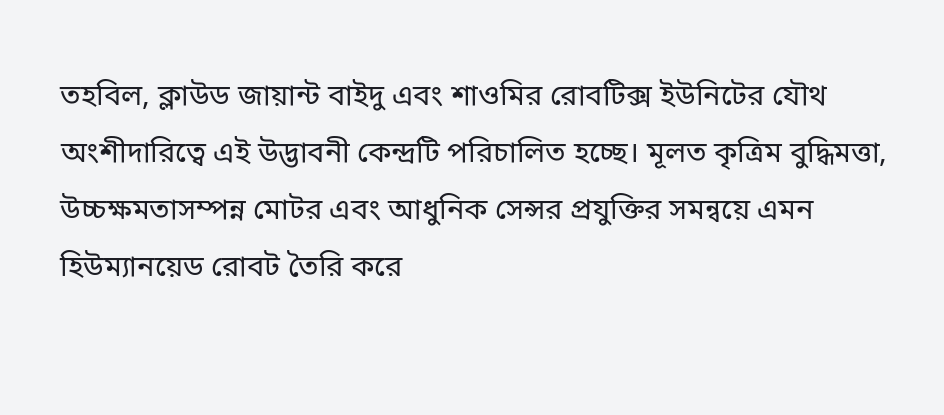তহবিল, ক্লাউড জায়ান্ট বাইদু এবং শাওমির রোবটিক্স ইউনিটের যৌথ অংশীদারিত্বে এই উদ্ভাবনী কেন্দ্রটি পরিচালিত হচ্ছে। মূলত কৃত্রিম বুদ্ধিমত্তা, উচ্চক্ষমতাসম্পন্ন মোটর এবং আধুনিক সেন্সর প্রযুক্তির সমন্বয়ে এমন হিউম্যানয়েড রোবট তৈরি করে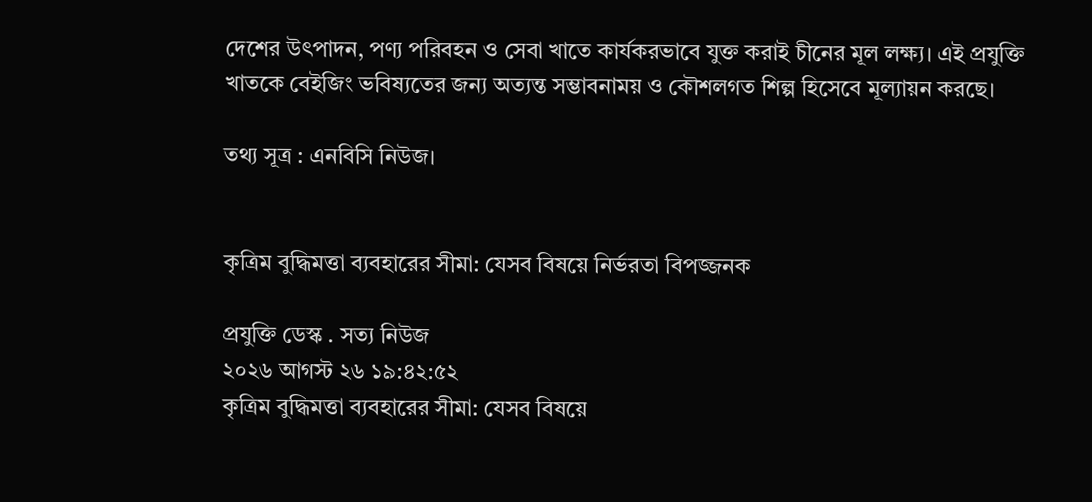দেশের উৎপাদন, পণ্য পরিবহন ও সেবা খাতে কার্যকরভাবে যুক্ত করাই চীনের মূল লক্ষ্য। এই প্রযুক্তি খাতকে বেইজিং ভবিষ্যতের জন্য অত্যন্ত সম্ভাবনাময় ও কৌশলগত শিল্প হিসেবে মূল্যায়ন করছে।

তথ্য সূত্র : এনবিসি নিউজ।


কৃত্রিম বুদ্ধিমত্তা ব্যবহারের সীমা: যেসব বিষয়ে নির্ভরতা বিপজ্জনক

প্রযুক্তি ডেস্ক . সত্য নিউজ
২০২৬ আগস্ট ২৬ ১৯:৪২:৫২
কৃত্রিম বুদ্ধিমত্তা ব্যবহারের সীমা: যেসব বিষয়ে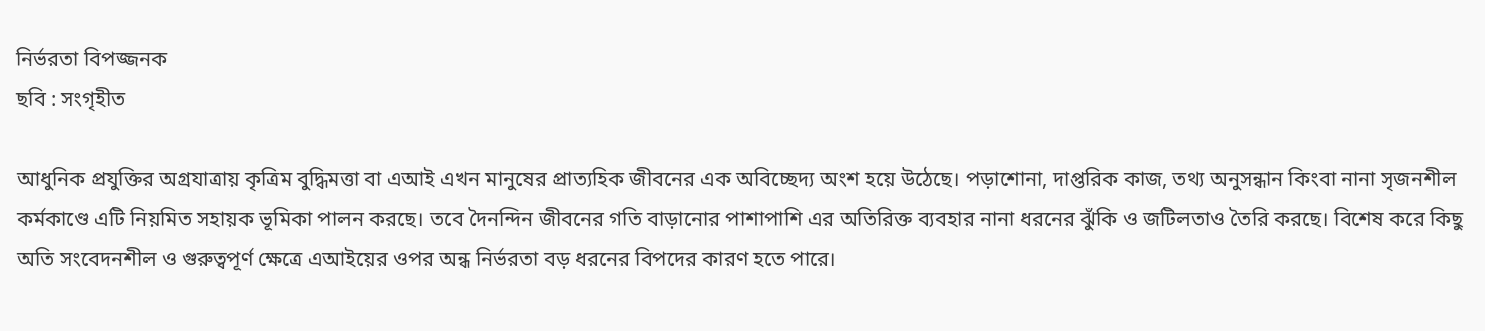নির্ভরতা বিপজ্জনক
ছবি : সংগৃহীত

আধুনিক প্রযুক্তির অগ্রযাত্রায় কৃত্রিম বুদ্ধিমত্তা বা এআই এখন মানুষের প্রাত্যহিক জীবনের এক অবিচ্ছেদ্য অংশ হয়ে উঠেছে। পড়াশোনা, দাপ্তরিক কাজ, তথ্য অনুসন্ধান কিংবা নানা সৃজনশীল কর্মকাণ্ডে এটি নিয়মিত সহায়ক ভূমিকা পালন করছে। তবে দৈনন্দিন জীবনের গতি বাড়ানোর পাশাপাশি এর অতিরিক্ত ব্যবহার নানা ধরনের ঝুঁকি ও জটিলতাও তৈরি করছে। বিশেষ করে কিছু অতি সংবেদনশীল ও গুরুত্বপূর্ণ ক্ষেত্রে এআইয়ের ওপর অন্ধ নির্ভরতা বড় ধরনের বিপদের কারণ হতে পারে।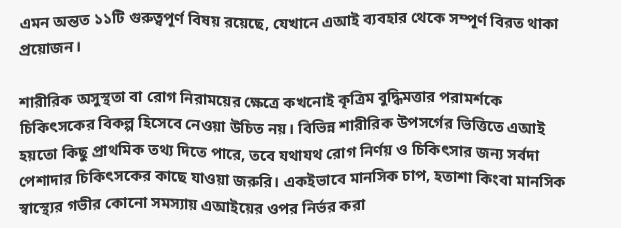এমন অন্তত ১১টি গুরুত্বপূর্ণ বিষয় রয়েছে, যেখানে এআই ব্যবহার থেকে সম্পূর্ণ বিরত থাকা প্রয়োজন।

শারীরিক অসুস্থতা বা রোগ নিরাময়ের ক্ষেত্রে কখনোই কৃত্রিম বুদ্ধিমত্তার পরামর্শকে চিকিৎসকের বিকল্প হিসেবে নেওয়া উচিত নয়। বিভিন্ন শারীরিক উপসর্গের ভিত্তিতে এআই হয়তো কিছু প্রাথমিক তথ্য দিতে পারে, তবে যথাযথ রোগ নির্ণয় ও চিকিৎসার জন্য সর্বদা পেশাদার চিকিৎসকের কাছে যাওয়া জরুরি। একইভাবে মানসিক চাপ, হতাশা কিংবা মানসিক স্বাস্থ্যের গভীর কোনো সমস্যায় এআইয়ের ওপর নির্ভর করা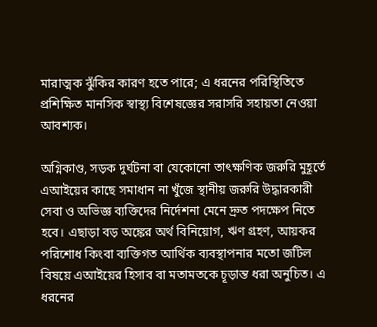মারাত্মক ঝুঁকির কারণ হতে পারে; এ ধরনের পরিস্থিতিতে প্রশিক্ষিত মানসিক স্বাস্থ্য বিশেষজ্ঞের সরাসরি সহায়তা নেওয়া আবশ্যক।

অগ্নিকাণ্ড, সড়ক দুর্ঘটনা বা যেকোনো তাৎক্ষণিক জরুরি মুহূর্তে এআইয়ের কাছে সমাধান না খুঁজে স্থানীয় জরুরি উদ্ধারকারী সেবা ও অভিজ্ঞ ব্যক্তিদের নির্দেশনা মেনে দ্রুত পদক্ষেপ নিতে হবে। এছাড়া বড় অঙ্কের অর্থ বিনিয়োগ, ঋণ গ্রহণ, আয়কর পরিশোধ কিংবা ব্যক্তিগত আর্থিক ব্যবস্থাপনার মতো জটিল বিষয়ে এআইয়ের হিসাব বা মতামতকে চূড়ান্ত ধরা অনুচিত। এ ধরনের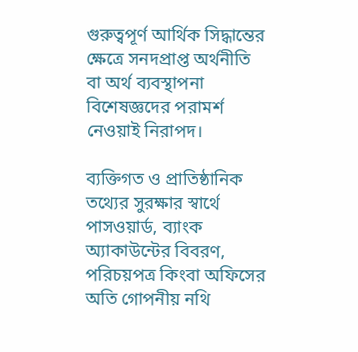গুরুত্বপূর্ণ আর্থিক সিদ্ধান্তের ক্ষেত্রে সনদপ্রাপ্ত অর্থনীতি বা অর্থ ব্যবস্থাপনা বিশেষজ্ঞদের পরামর্শ নেওয়াই নিরাপদ।

ব্যক্তিগত ও প্রাতিষ্ঠানিক তথ্যের সুরক্ষার স্বার্থে পাসওয়ার্ড, ব্যাংক অ্যাকাউন্টের বিবরণ, পরিচয়পত্র কিংবা অফিসের অতি গোপনীয় নথি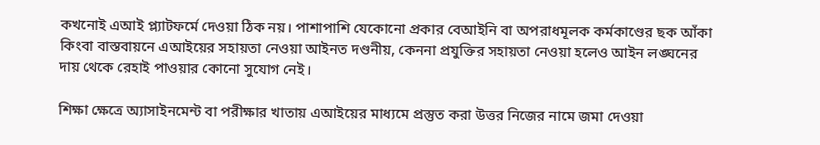কখনোই এআই প্ল্যাটফর্মে দেওয়া ঠিক নয়। পাশাপাশি যেকোনো প্রকার বেআইনি বা অপরাধমূলক কর্মকাণ্ডের ছক আঁকা কিংবা বাস্তবায়নে এআইয়ের সহায়তা নেওয়া আইনত দণ্ডনীয়, কেননা প্রযুক্তির সহায়তা নেওয়া হলেও আইন লঙ্ঘনের দায় থেকে রেহাই পাওয়ার কোনো সুযোগ নেই।

শিক্ষা ক্ষেত্রে অ্যাসাইনমেন্ট বা পরীক্ষার খাতায় এআইয়ের মাধ্যমে প্রস্তুত করা উত্তর নিজের নামে জমা দেওয়া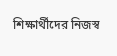শিক্ষার্থীদের নিজস্ব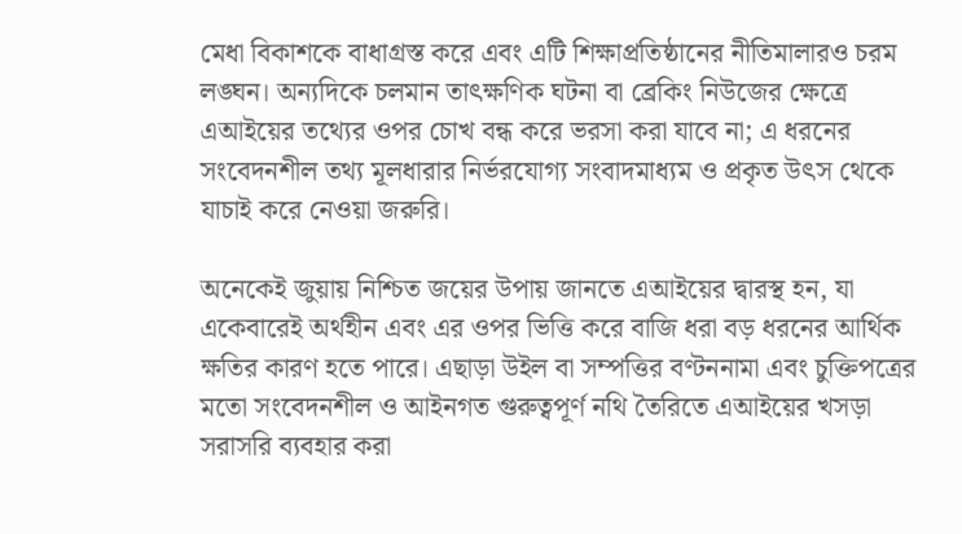মেধা বিকাশকে বাধাগ্রস্ত করে এবং এটি শিক্ষাপ্রতিষ্ঠানের নীতিমালারও চরম লঙ্ঘন। অন্যদিকে চলমান তাৎক্ষণিক ঘটনা বা ব্রেকিং নিউজের ক্ষেত্রে এআইয়ের তথ্যের ওপর চোখ বন্ধ করে ভরসা করা যাবে না; এ ধরনের সংবেদনশীল তথ্য মূলধারার নির্ভরযোগ্য সংবাদমাধ্যম ও প্রকৃত উৎস থেকে যাচাই করে নেওয়া জরুরি।

অনেকেই জুয়ায় নিশ্চিত জয়ের উপায় জানতে এআইয়ের দ্বারস্থ হন, যা একেবারেই অর্থহীন এবং এর ওপর ভিত্তি করে বাজি ধরা বড় ধরনের আর্থিক ক্ষতির কারণ হতে পারে। এছাড়া উইল বা সম্পত্তির বণ্টননামা এবং চুক্তিপত্রের মতো সংবেদনশীল ও আইনগত গুরুত্বপূর্ণ নথি তৈরিতে এআইয়ের খসড়া সরাসরি ব্যবহার করা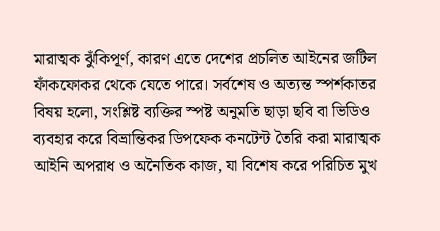মারাত্মক ঝুঁকিপূর্ণ, কারণ এতে দেশের প্রচলিত আইনের জটিল ফাঁকফোকর থেকে যেতে পারে। সর্বশেষ ও অত্যন্ত স্পর্শকাতর বিষয় হলো, সংশ্লিষ্ট ব্যক্তির স্পষ্ট অনুমতি ছাড়া ছবি বা ভিডিও ব্যবহার করে বিভ্রান্তিকর ডিপফেক কনটেন্ট তৈরি করা মারাত্মক আইনি অপরাধ ও অনৈতিক কাজ, যা বিশেষ করে পরিচিত মুখ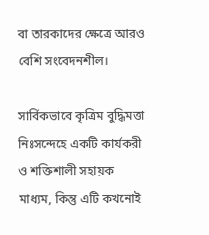বা তারকাদের ক্ষেত্রে আরও বেশি সংবেদনশীল।

সার্বিকভাবে কৃত্রিম বুদ্ধিমত্তা নিঃসন্দেহে একটি কার্যকরী ও শক্তিশালী সহায়ক মাধ্যম, কিন্তু এটি কখনোই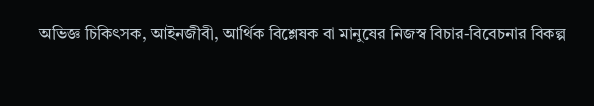অভিজ্ঞ চিকিৎসক, আইনজীবী, আর্থিক বিশ্লেষক বা মানুষের নিজস্ব বিচার-বিবেচনার বিকল্প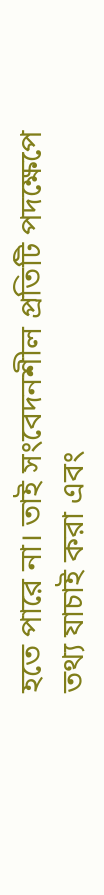হতে পারে না। তাই সংবেদনশীল প্রতিটি পদক্ষেপে তথ্য যাচাই করা এবং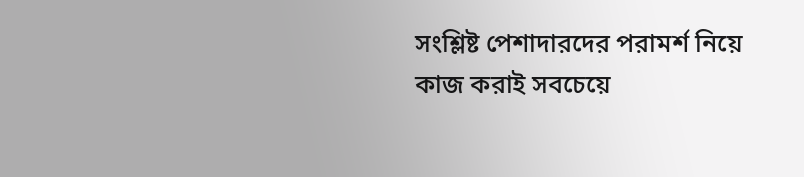সংশ্লিষ্ট পেশাদারদের পরামর্শ নিয়ে কাজ করাই সবচেয়ে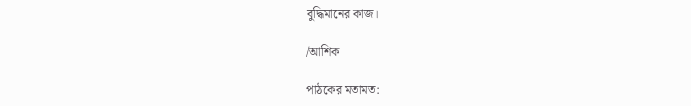বুদ্ধিমানের কাজ।

/আশিক

পাঠকের মতামত: